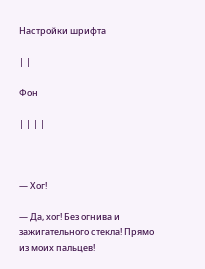Настройки шрифта

| |

Фон

| | | |



— Хог!

— Да, хог! Без огнива и зажигательного стекла! Прямо из моих пальцев!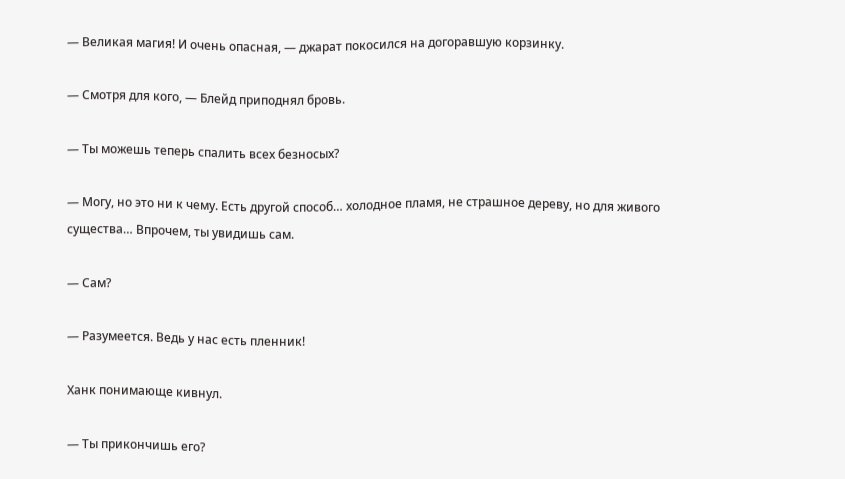— Великая магия! И очень опасная, — джарат покосился на догоравшую корзинку.

— Смотря для кого, — Блейд приподнял бровь.

— Ты можешь теперь спалить всех безносых?

— Могу, но это ни к чему. Есть другой способ… холодное пламя, не страшное дереву, но для живого существа… Впрочем, ты увидишь сам.

— Сам?

— Разумеется. Ведь у нас есть пленник!

Ханк понимающе кивнул.

— Ты прикончишь его?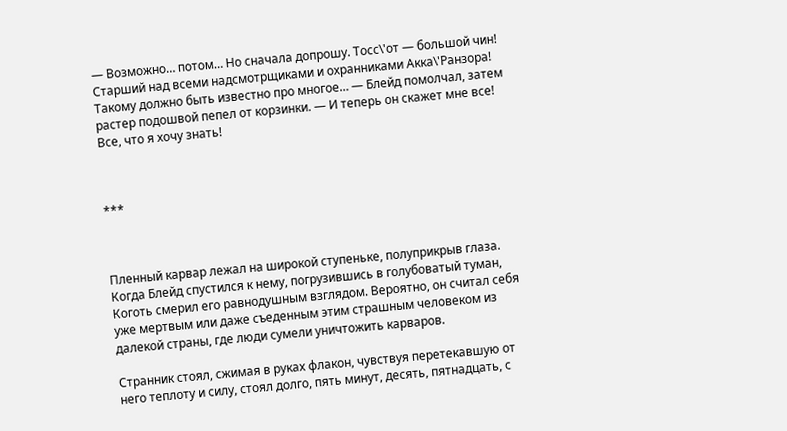— Возможно… потом… Но сначала допрошу. Тосс\'от — большой чин! Старший над всеми надсмотрщиками и охранниками Акка\'Ранзора! Такому должно быть известно про многое… — Блейд помолчал, затем растер подошвой пепел от корзинки. — И теперь он скажет мне все! Все, что я хочу знать!



***



Пленный карвар лежал на широкой ступеньке, полуприкрыв глаза. Когда Блейд спустился к нему, погрузившись в голубоватый туман, Коготь смерил его равнодушным взглядом. Вероятно, он считал себя уже мертвым или даже съеденным этим страшным человеком из далекой страны, где люди сумели уничтожить карваров.

Странник стоял, сжимая в руках флакон, чувствуя перетекавшую от него теплоту и силу, стоял долго, пять минут, десять, пятнадцать, с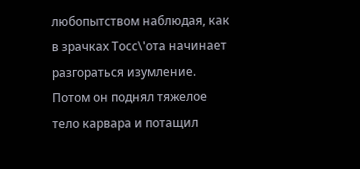любопытством наблюдая, как в зрачках Тосс\'ота начинает разгораться изумление. Потом он поднял тяжелое тело карвара и потащил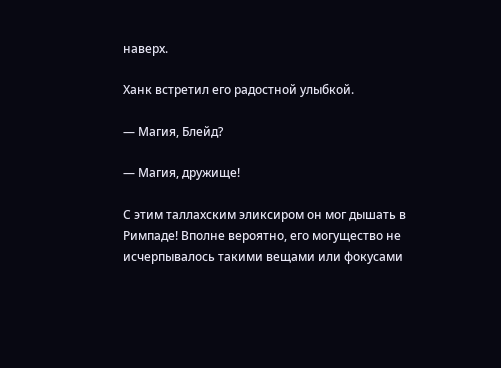наверх.

Ханк встретил его радостной улыбкой.

— Магия, Блейд?

— Магия, дружище!

С этим таллахским эликсиром он мог дышать в Римпаде! Вполне вероятно, его могущество не исчерпывалось такими вещами или фокусами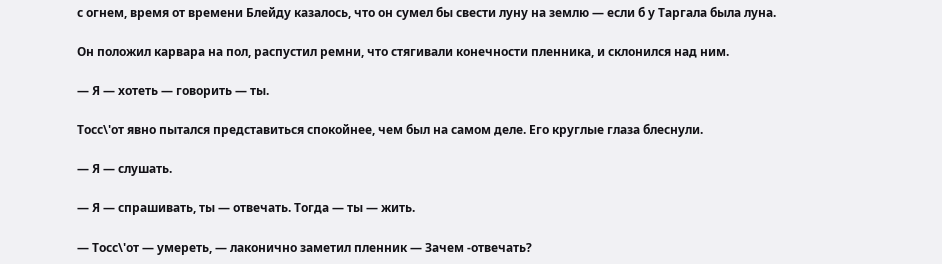с огнем, время от времени Блейду казалось, что он сумел бы свести луну на землю — если б у Таргала была луна.

Он положил карвара на пол, распустил ремни, что стягивали конечности пленника, и склонился над ним.

— Я — хотеть — говорить — ты.

Тосс\'от явно пытался представиться спокойнее, чем был на самом деле. Его круглые глаза блеснули.

— Я — слушать.

— Я — спрашивать, ты — отвечать. Тогда — ты — жить.

— Тосс\'от — умереть, — лаконично заметил пленник — Зачем -отвечать?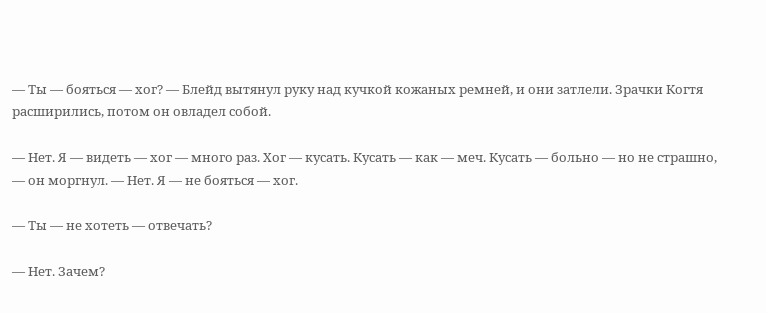— Ты — бояться — хог? — Блейд вытянул руку над кучкой кожаных ремней, и они затлели. Зрачки Когтя расширились, потом он овладел собой.

— Нет. Я — видеть — хог — много раз. Хог — кусать. Кусать — как — меч. Кусать — больно — но не страшно, — он моргнул. — Нет. Я — не бояться — хог.

— Ты — не хотеть — отвечать?

— Нет. Зачем?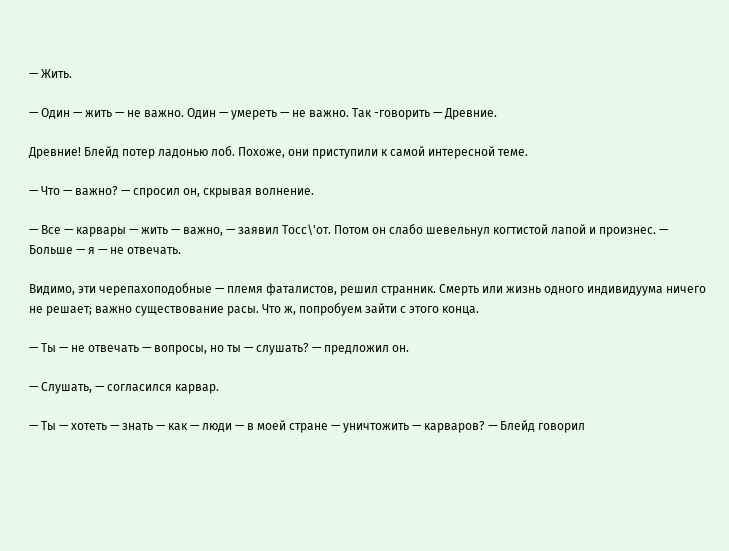— Жить.

— Один — жить — не важно. Один — умереть — не важно. Так -говорить — Древние.

Древние! Блейд потер ладонью лоб. Похоже, они приступили к самой интересной теме.

— Что — важно? — спросил он, скрывая волнение.

— Все — карвары — жить — важно, — заявил Тосс\'от. Потом он слабо шевельнул когтистой лапой и произнес. — Больше — я — не отвечать.

Видимо, эти черепахоподобные — племя фаталистов, решил странник. Смерть или жизнь одного индивидуума ничего не решает; важно существование расы. Что ж, попробуем зайти с этого конца.

— Ты — не отвечать — вопросы, но ты — слушать? — предложил он.

— Слушать, — согласился карвар.

— Ты — хотеть — знать — как — люди — в моей стране — уничтожить — карваров? — Блейд говорил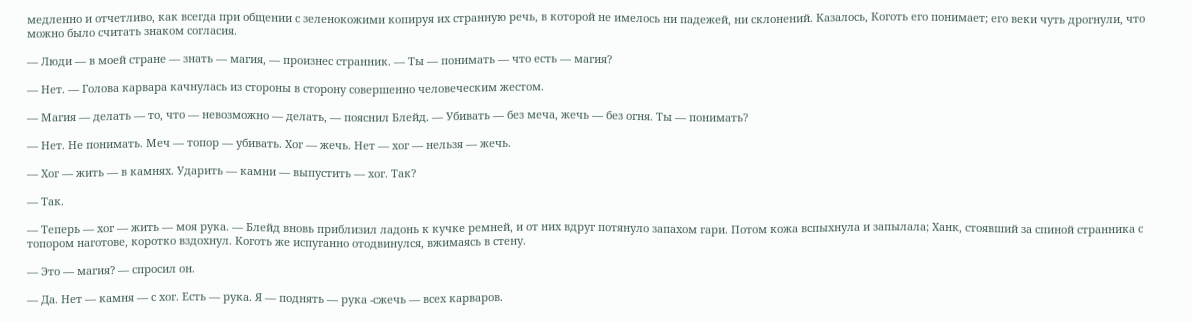медленно и отчетливо, как всегда при общении с зеленокожими копируя их странную речь, в которой не имелось ни падежей, ни склонений. Казалось, Коготь его понимает; его веки чуть дрогнули, что можно было считать знаком согласия.

— Люди — в моей стране — знать — магия, — произнес странник. — Ты — понимать — что есть — магия?

— Нет. — Голова карвара качнулась из стороны в сторону совершенно человеческим жестом.

— Магия — делать — то, что — невозможно — делать, — пояснил Блейд. — Убивать — без меча, жечь — без огня. Ты — понимать?

— Нет. Не понимать. Меч — топор — убивать. Хог — жечь. Нет — хог — нельзя — жечь.

— Хог — жить — в камнях. Ударить — камни — выпустить — хог. Так?

— Так.

— Теперь — хог — жить — моя рука. — Блейд вновь приблизил ладонь к кучке ремней, и от них вдруг потянуло запахом гари. Потом кожа вспыхнула и запылала; Ханк, стоявший за спиной странника с топором наготове, коротко вздохнул. Коготь же испуганно отодвинулся, вжимаясь в стену.

— Это — магия? — спросил он.

— Да. Нет — камня — с хог. Есть — рука. Я — поднять — рука -сжечь — всех карваров.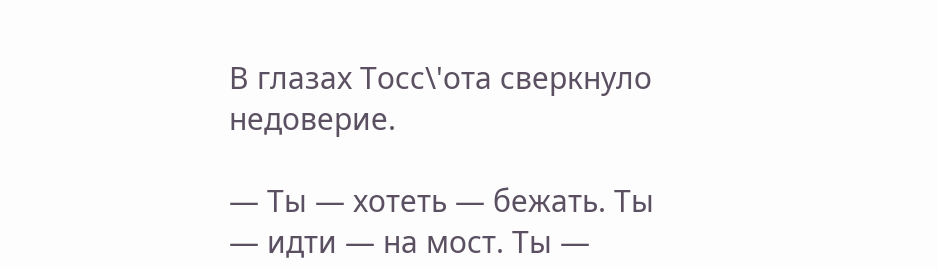В глазах Тосс\'ота сверкнуло недоверие.

— Ты — хотеть — бежать. Ты — идти — на мост. Ты —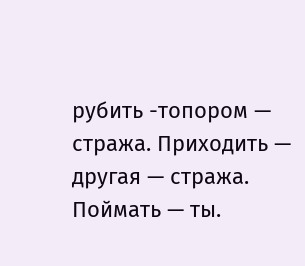рубить -топором — стража. Приходить — другая — стража. Поймать — ты.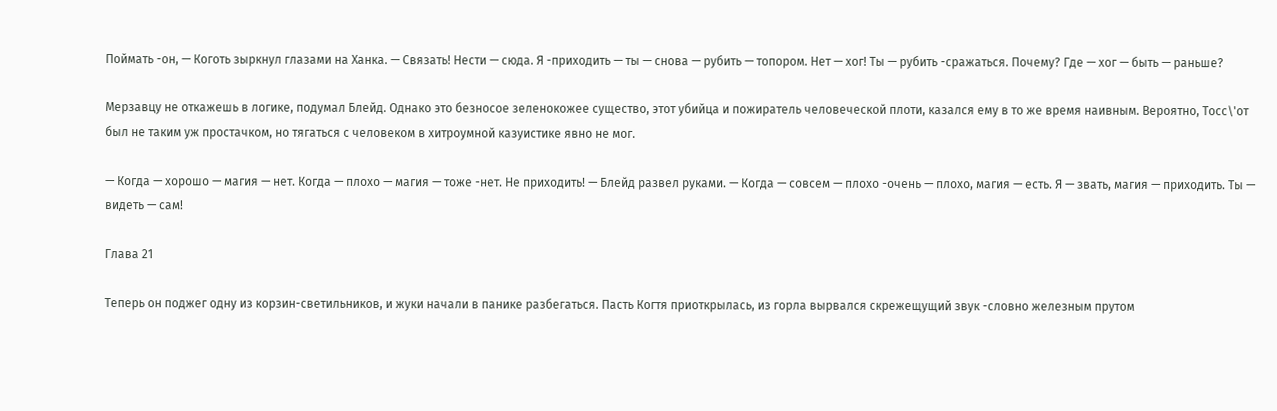Поймать -он, — Коготь зыркнул глазами на Ханка. — Связать! Нести — сюда. Я -приходить — ты — снова — рубить — топором. Нет — хог! Ты — рубить -сражаться. Почему? Где — хог — быть — раньше?

Мерзавцу не откажешь в логике, подумал Блейд. Однако это безносое зеленокожее существо, этот убийца и пожиратель человеческой плоти, казался ему в то же время наивным. Вероятно, Тосс\'от был не таким уж простачком, но тягаться с человеком в хитроумной казуистике явно не мог.

— Когда — хорошо — магия — нет. Когда — плохо — магия — тоже -нет. Не приходить! — Блейд развел руками. — Когда — совсем — плохо -очень — плохо, магия — есть. Я — звать, магия — приходить. Ты — видеть — сам!

Глава 21

Теперь он поджег одну из корзин-светильников, и жуки начали в панике разбегаться. Пасть Когтя приоткрылась, из горла вырвался скрежещущий звук -словно железным прутом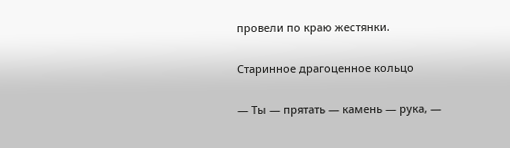провели по краю жестянки.

Старинное драгоценное кольцо

— Ты — прятать — камень — рука, —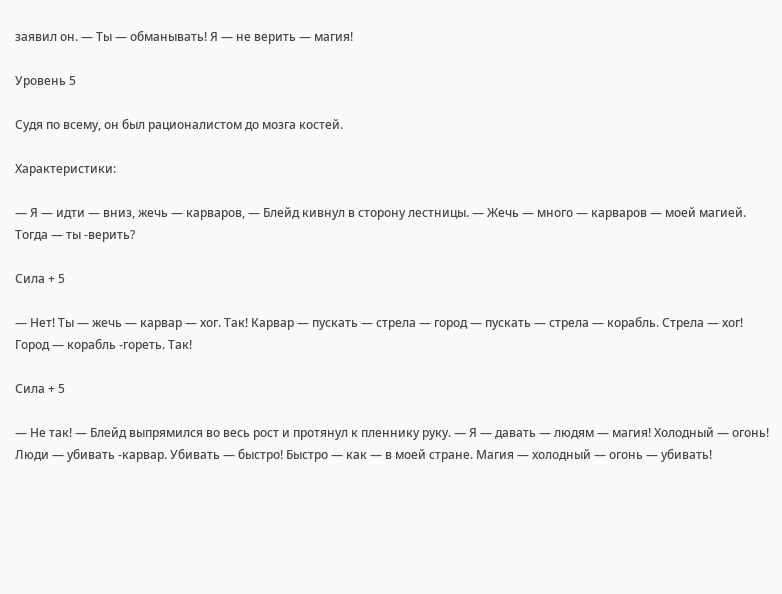заявил он. — Ты — обманывать! Я — не верить — магия!

Уровень 5

Судя по всему, он был рационалистом до мозга костей.

Характеристики:

— Я — идти — вниз, жечь — карваров, — Блейд кивнул в сторону лестницы. — Жечь — много — карваров — моей магией. Тогда — ты -верить?

Сила + 5

— Нет! Ты — жечь — карвар — хог. Так! Карвар — пускать — стрела — город — пускать — стрела — корабль. Стрела — хог! Город — корабль -гореть. Так!

Сила + 5

— Не так! — Блейд выпрямился во весь рост и протянул к пленнику руку. — Я — давать — людям — магия! Холодный — огонь! Люди — убивать -карвар. Убивать — быстро! Быстро — как — в моей стране. Магия — холодный — огонь — убивать!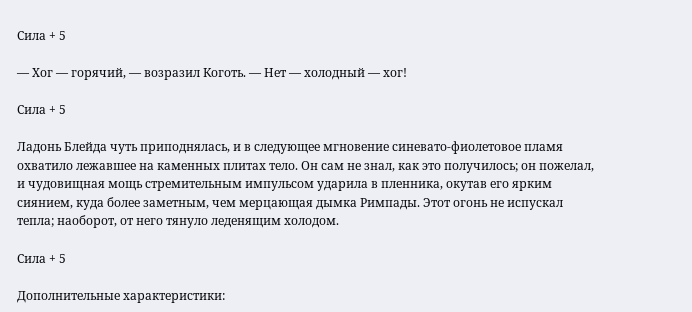Сила + 5

— Хог — горячий, — возразил Коготь. — Нет — холодный — хог!

Сила + 5

Ладонь Блейда чуть приподнялась, и в следующее мгновение синевато-фиолетовое пламя охватило лежавшее на каменных плитах тело. Он сам не знал, как это получилось; он пожелал, и чудовищная мощь стремительным импульсом ударила в пленника, окутав его ярким сиянием, куда более заметным, чем мерцающая дымка Римпады. Этот огонь не испускал тепла; наоборот, от него тянуло леденящим холодом.

Сила + 5

Дополнительные характеристики: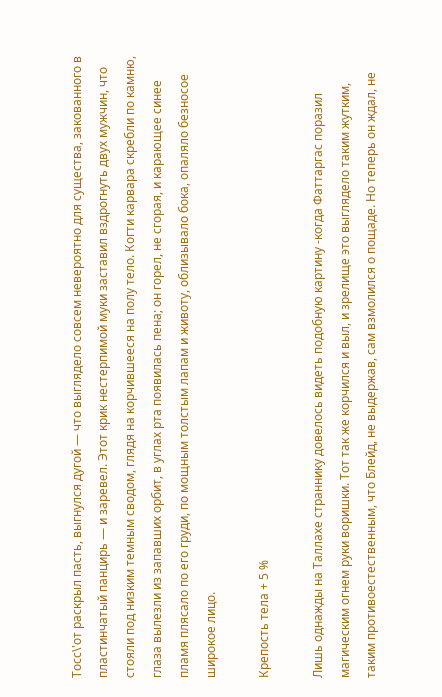Тосс\'от раскрыл пасть, выгнулся дугой — что выглядело совсем невероятно для существа, закованного в пластинчатый панцирь — и заревел. Этот крик нестерпимой муки заставил вздрогнуть двух мужчин, что стояли под низким темным сводом, глядя на корчившееся на полу тело. Когти карвара скребли по камню, глаза вылезли из запавших орбит, в углах рта появилась пена; он горел, не сгорая, и карающее синее пламя плясало по его груди, по мощным толстым лапам и животу, облизывало бока, опаляло безносое широкое лицо.

Крепость тела + 5 %

Лишь однажды на Таллахе страннику довелось видеть подобную картину -когда Фаттаргас поразил магическим огнем руки воришки. Тот так же корчился и выл, и зрелище это выглядело таким жутким, таким противоестественным, что Блейд, не выдержав, сам взмолился о пощаде. Но теперь он ждал, не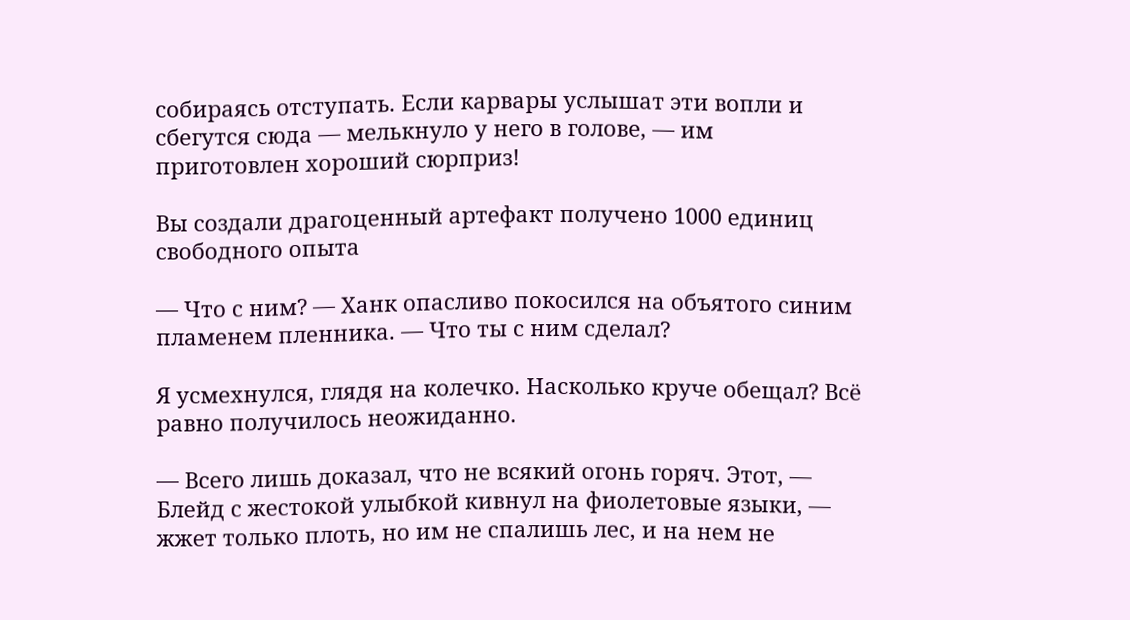собираясь отступать. Если карвары услышат эти вопли и сбегутся сюда — мелькнуло у него в голове, — им приготовлен хороший сюрприз!

Вы создали драгоценный артефакт получено 1000 единиц свободного опыта

— Что с ним? — Ханк опасливо покосился на объятого синим пламенем пленника. — Что ты с ним сделал?

Я усмехнулся, глядя на колечко. Насколько круче обещал? Всё равно получилось неожиданно.

— Всего лишь доказал, что не всякий огонь горяч. Этот, — Блейд с жестокой улыбкой кивнул на фиолетовые языки, — жжет только плоть, но им не спалишь лес, и на нем не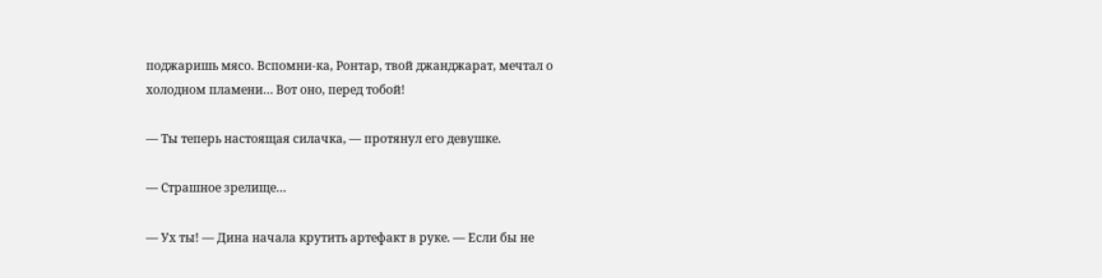поджаришь мясо. Вспомни-ка, Ронтар, твой джанджарат, мечтал о холодном пламени… Вот оно, перед тобой!

— Ты теперь настоящая силачка, — протянул его девушке.

— Страшное зрелище…

— Ух ты! — Дина начала крутить артефакт в руке. — Если бы не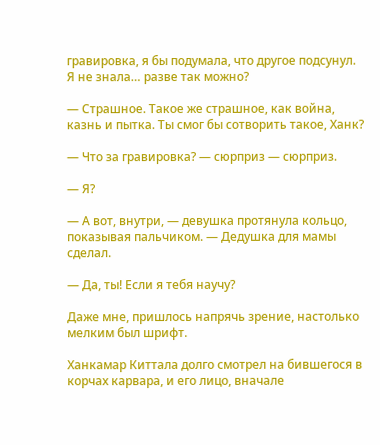гравировка, я бы подумала, что другое подсунул. Я не знала… разве так можно?

— Страшное. Такое же страшное, как война, казнь и пытка. Ты смог бы сотворить такое, Ханк?

— Что за гравировка? — сюрприз — сюрприз.

— Я?

— А вот, внутри, — девушка протянула кольцо, показывая пальчиком. — Дедушка для мамы сделал.

— Да, ты! Если я тебя научу?

Даже мне, пришлось напрячь зрение, настолько мелким был шрифт.

Ханкамар Киттала долго смотрел на бившегося в корчах карвара, и его лицо, вначале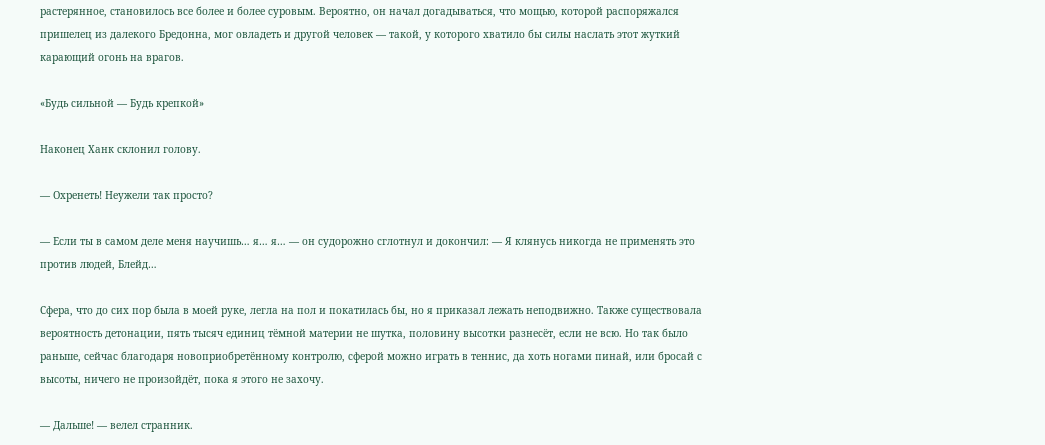растерянное, становилось все более и более суровым. Вероятно, он начал догадываться, что мощью, которой распоряжался пришелец из далекого Бредонна, мог овладеть и другой человек — такой, у которого хватило бы силы наслать этот жуткий карающий огонь на врагов.

«Будь сильной — Будь крепкой»

Наконец Ханк склонил голову.

— Охренеть! Неужели так просто?

— Если ты в самом деле меня научишь… я… я… — он судорожно сглотнул и докончил: — Я клянусь никогда не применять это против людей, Блейд…

Сфера, что до сих пор была в моей руке, легла на пол и покатилась бы, но я приказал лежать неподвижно. Также существовала вероятность детонации, пять тысяч единиц тёмной материи не шутка, половину высотки разнесёт, если не всю. Но так было раньше, сейчас благодаря новоприобретённому контролю, сферой можно играть в теннис, да хоть ногами пинай, или бросай с высоты, ничего не произойдёт, пока я этого не захочу.

— Дальше! — велел странник.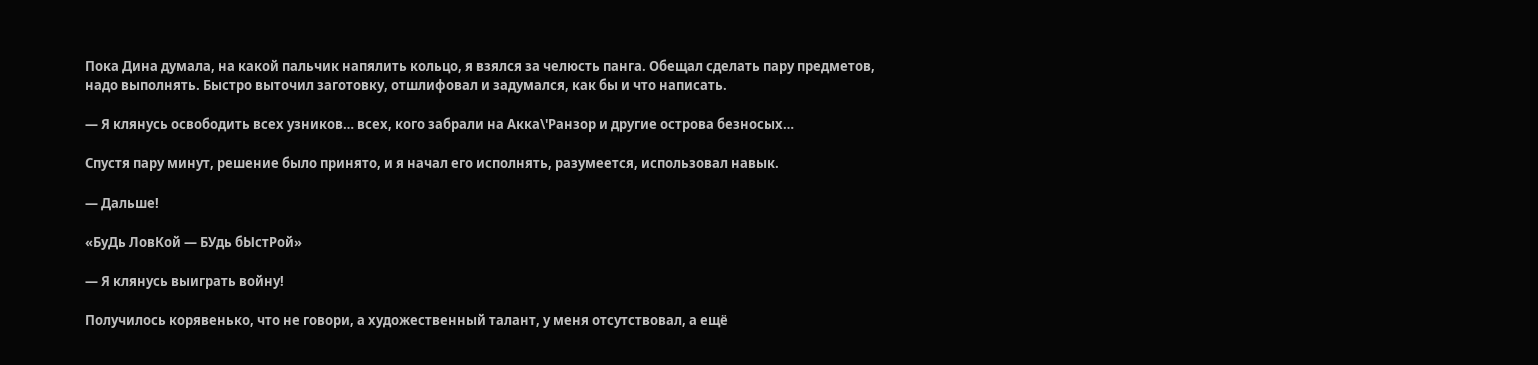Пока Дина думала, на какой пальчик напялить кольцо, я взялся за челюсть панга. Обещал сделать пару предметов, надо выполнять. Быстро выточил заготовку, отшлифовал и задумался, как бы и что написать.

— Я клянусь освободить всех узников… всех, кого забрали на Акка\'Ранзор и другие острова безносых…

Спустя пару минут, решение было принято, и я начал его исполнять, разумеется, использовал навык.

— Дальше!

«БуДь ЛовКой — БУдь бЫстРой»

— Я клянусь выиграть войну!

Получилось корявенько, что не говори, а художественный талант, у меня отсутствовал, а ещё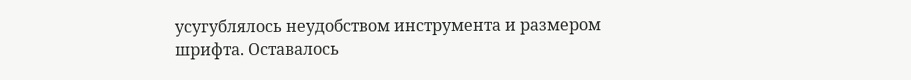усугублялось неудобством инструмента и размером шрифта. Оставалось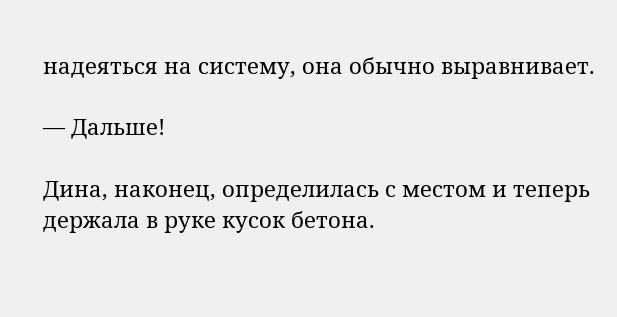надеяться на систему, она обычно выравнивает.

— Дальше!

Дина, наконец, определилась с местом и теперь держала в руке кусок бетона.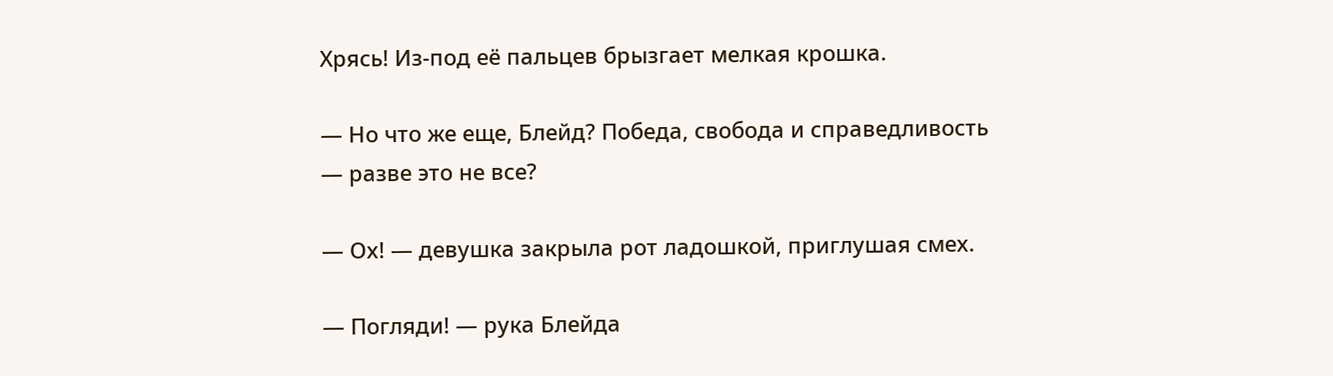Хрясь! Из-под её пальцев брызгает мелкая крошка.

— Но что же еще, Блейд? Победа, свобода и справедливость — разве это не все?

— Ох! — девушка закрыла рот ладошкой, приглушая смех.

— Погляди! — рука Блейда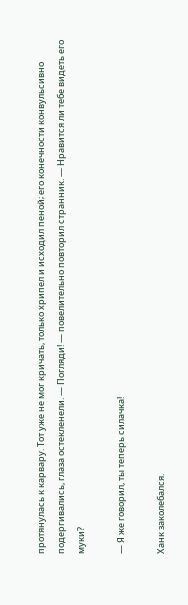протянулась к карвару. Тот уже не мог кричать, только хрипел и исходил пеной; его конечности конвульсивно подергивались, глаза остекленели. — Погляди! — повелительно повторил странник. — Нравится ли тебе видеть его муки?

— Я же говорил, ты теперь силачка!

Ханк заколебался.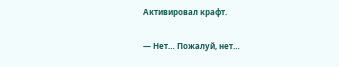Активировал крафт.

— Нет… Пожалуй, нет…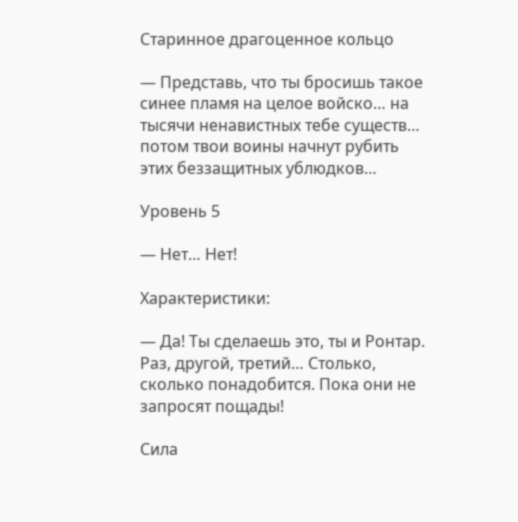Старинное драгоценное кольцо

— Представь, что ты бросишь такое синее пламя на целое войско… на тысячи ненавистных тебе существ… потом твои воины начнут рубить этих беззащитных ублюдков…

Уровень 5

— Нет… Нет!

Характеристики:

— Да! Ты сделаешь это, ты и Ронтар. Раз, другой, третий… Столько, сколько понадобится. Пока они не запросят пощады!

Сила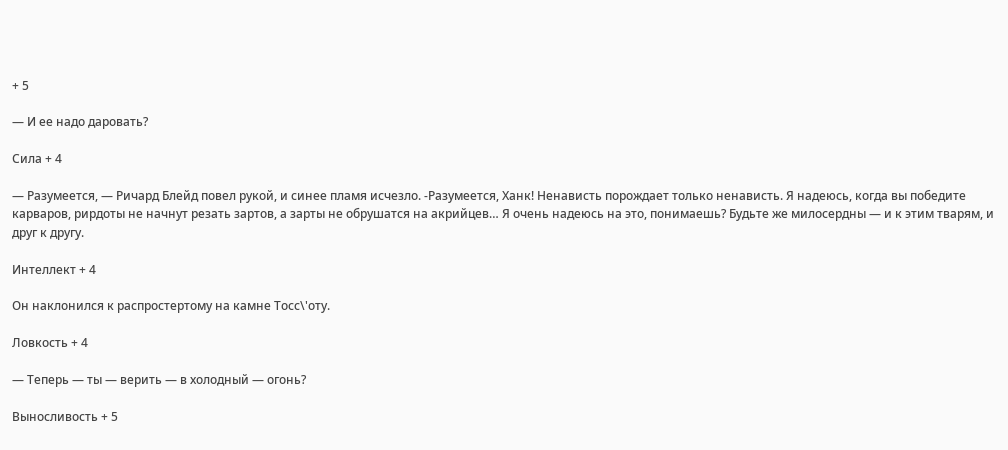+ 5

— И ее надо даровать?

Сила + 4

— Разумеется, — Ричард Блейд повел рукой, и синее пламя исчезло. -Разумеется, Ханк! Ненависть порождает только ненависть. Я надеюсь, когда вы победите карваров, рирдоты не начнут резать зартов, а зарты не обрушатся на акрийцев… Я очень надеюсь на это, понимаешь? Будьте же милосердны — и к этим тварям, и друг к другу.

Интеллект + 4

Он наклонился к распростертому на камне Тосс\'оту.

Ловкость + 4

— Теперь — ты — верить — в холодный — огонь?

Выносливость + 5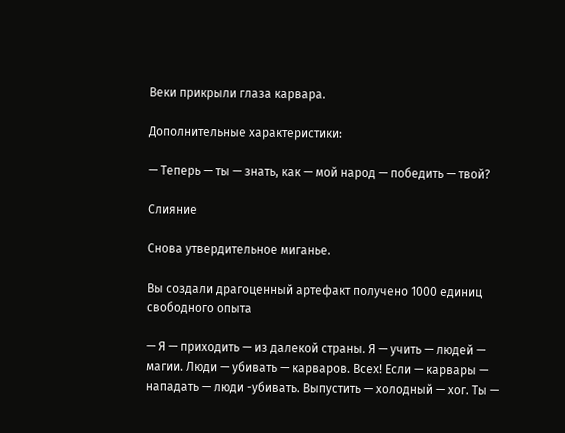Веки прикрыли глаза карвара.

Дополнительные характеристики:

— Теперь — ты — знать, как — мой народ — победить — твой?

Слияние

Снова утвердительное миганье.

Вы создали драгоценный артефакт получено 1000 единиц свободного опыта

— Я — приходить — из далекой страны. Я — учить — людей — магии. Люди — убивать — карваров. Всех! Если — карвары — нападать — люди -убивать. Выпустить — холодный — хог. Ты —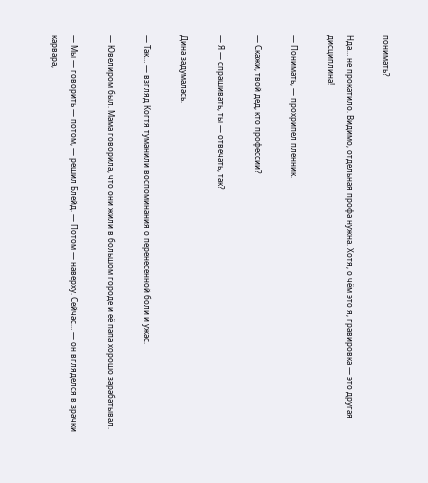понимать?

Нда… не прокатило. Видимо, отдельная профа нужна. Хотя, о чём это я, гравировка — это другая дисциплина!

— Понимать, — прохрипел пленник.

— Скажи, твой дед, кто профессии?

— Я — спрашивать, ты — отвечать, так?

Дина задумалась.

— Так… — взгляд Когтя туманили воспоминания о перенесенной боли и ужас.

— Ювелиром был. Мама говорила, что они жили в большом городе и её папа хорошо зарабатывал.

— Мы — говорить — потом, — решил Блейд. — Потом — наверху. Сейчас… — он вгляделся в зрачки карвара,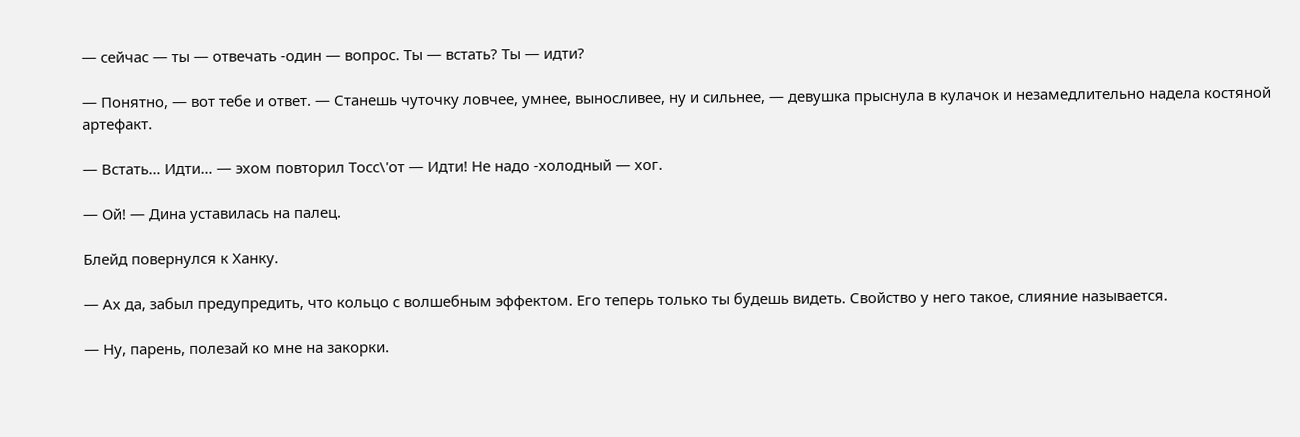— сейчас — ты — отвечать -один — вопрос. Ты — встать? Ты — идти?

— Понятно, — вот тебе и ответ. — Станешь чуточку ловчее, умнее, выносливее, ну и сильнее, — девушка прыснула в кулачок и незамедлительно надела костяной артефакт.

— Встать… Идти… — эхом повторил Тосс\'от — Идти! Не надо -холодный — хог.

— Ой! — Дина уставилась на палец.

Блейд повернулся к Ханку.

— Ах да, забыл предупредить, что кольцо с волшебным эффектом. Его теперь только ты будешь видеть. Свойство у него такое, слияние называется.

— Ну, парень, полезай ко мне на закорки.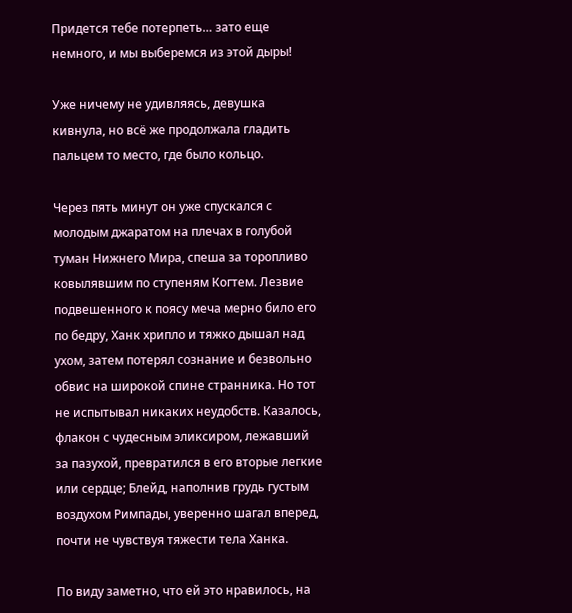Придется тебе потерпеть… зато еще немного, и мы выберемся из этой дыры!

Уже ничему не удивляясь, девушка кивнула, но всё же продолжала гладить пальцем то место, где было кольцо.

Через пять минут он уже спускался с молодым джаратом на плечах в голубой туман Нижнего Мира, спеша за торопливо ковылявшим по ступеням Когтем. Лезвие подвешенного к поясу меча мерно било его по бедру, Ханк хрипло и тяжко дышал над ухом, затем потерял сознание и безвольно обвис на широкой спине странника. Но тот не испытывал никаких неудобств. Казалось, флакон с чудесным эликсиром, лежавший за пазухой, превратился в его вторые легкие или сердце; Блейд, наполнив грудь густым воздухом Римпады, уверенно шагал вперед, почти не чувствуя тяжести тела Ханка.

По виду заметно, что ей это нравилось, на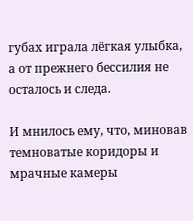губах играла лёгкая улыбка, а от прежнего бессилия не осталось и следа.

И мнилось ему, что, миновав темноватые коридоры и мрачные камеры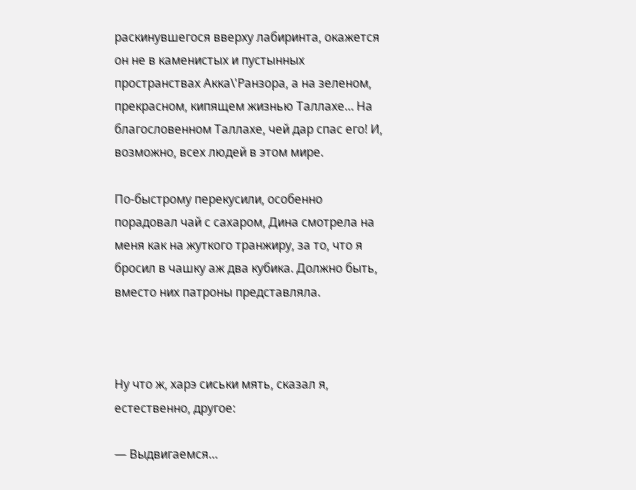раскинувшегося вверху лабиринта, окажется он не в каменистых и пустынных пространствах Акка\'Ранзора, а на зеленом, прекрасном, кипящем жизнью Таллахе… На благословенном Таллахе, чей дар спас его! И, возможно, всех людей в этом мире.

По-быстрому перекусили, особенно порадовал чай с сахаром, Дина смотрела на меня как на жуткого транжиру, за то, что я бросил в чашку аж два кубика. Должно быть, вместо них патроны представляла.



Ну что ж, харэ сиськи мять, сказал я, естественно, другое:

— Выдвигаемся…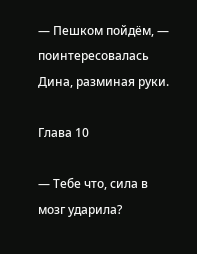— Пешком пойдём, — поинтересовалась Дина, разминая руки.

Глава 10

— Тебе что, сила в мозг ударила?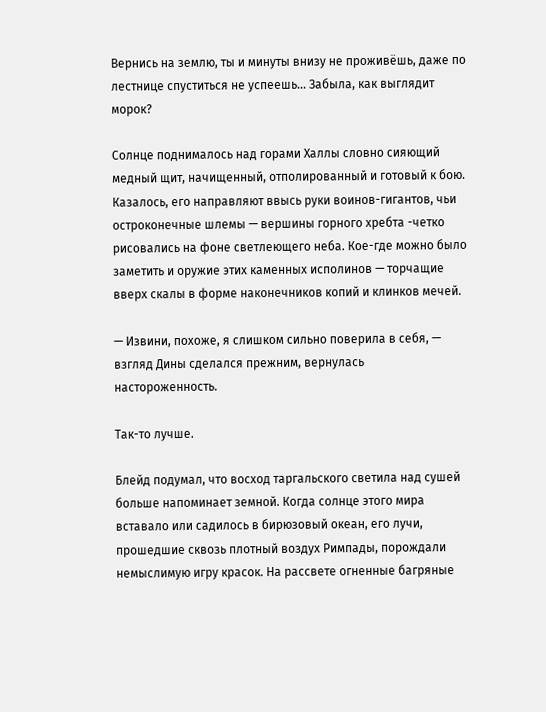Вернись на землю, ты и минуты внизу не проживёшь, даже по лестнице спуститься не успеешь… Забыла, как выглядит морок?

Солнце поднималось над горами Халлы словно сияющий медный щит, начищенный, отполированный и готовый к бою. Казалось, его направляют ввысь руки воинов-гигантов, чьи остроконечные шлемы — вершины горного хребта -четко рисовались на фоне светлеющего неба. Кое-где можно было заметить и оружие этих каменных исполинов — торчащие вверх скалы в форме наконечников копий и клинков мечей.

— Извини, похоже, я слишком сильно поверила в себя, — взгляд Дины сделался прежним, вернулась настороженность.

Так-то лучше.

Блейд подумал, что восход таргальского светила над сушей больше напоминает земной. Когда солнце этого мира вставало или садилось в бирюзовый океан, его лучи, прошедшие сквозь плотный воздух Римпады, порождали немыслимую игру красок. На рассвете огненные багряные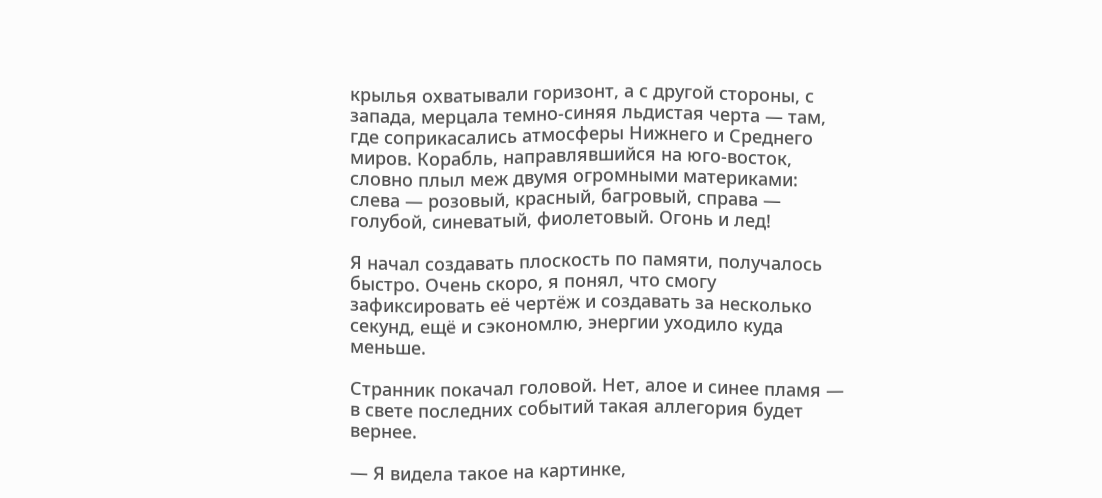крылья охватывали горизонт, а с другой стороны, с запада, мерцала темно-синяя льдистая черта — там, где соприкасались атмосферы Нижнего и Среднего миров. Корабль, направлявшийся на юго-восток, словно плыл меж двумя огромными материками: слева — розовый, красный, багровый, справа — голубой, синеватый, фиолетовый. Огонь и лед!

Я начал создавать плоскость по памяти, получалось быстро. Очень скоро, я понял, что смогу зафиксировать её чертёж и создавать за несколько секунд, ещё и сэкономлю, энергии уходило куда меньше.

Странник покачал головой. Нет, алое и синее пламя — в свете последних событий такая аллегория будет вернее.

— Я видела такое на картинке,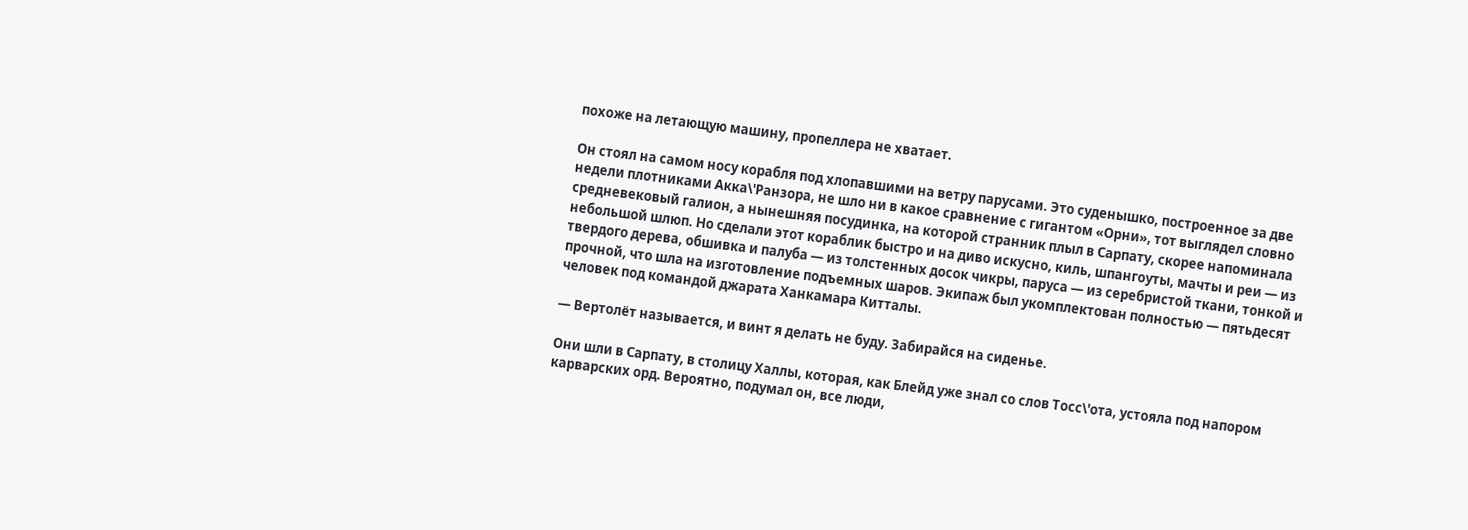похоже на летающую машину, пропеллера не хватает.

Он стоял на самом носу корабля под хлопавшими на ветру парусами. Это суденышко, построенное за две недели плотниками Акка\'Ранзора, не шло ни в какое сравнение с гигантом «Орни», тот выглядел словно средневековый галион, а нынешняя посудинка, на которой странник плыл в Сарпату, скорее напоминала небольшой шлюп. Но сделали этот кораблик быстро и на диво искусно, киль, шпангоуты, мачты и реи — из твердого дерева, обшивка и палуба — из толстенных досок чикры, паруса — из серебристой ткани, тонкой и прочной, что шла на изготовление подъемных шаров. Экипаж был укомплектован полностью — пятьдесят человек под командой джарата Ханкамара Китталы.

— Вертолёт называется, и винт я делать не буду. Забирайся на сиденье.

Они шли в Сарпату, в столицу Халлы, которая, как Блейд уже знал со слов Тосс\'ота, устояла под напором карварских орд. Вероятно, подумал он, все люди,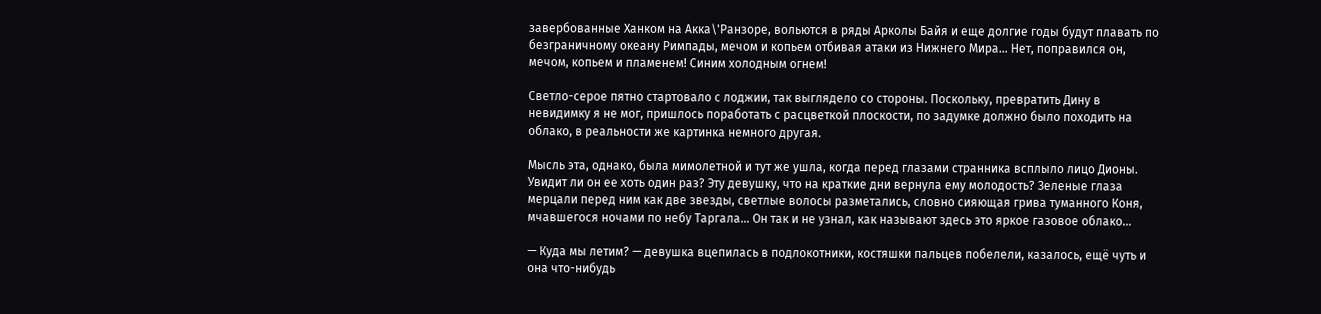завербованные Ханком на Акка\'Ранзоре, вольются в ряды Арколы Байя и еще долгие годы будут плавать по безграничному океану Римпады, мечом и копьем отбивая атаки из Нижнего Мира… Нет, поправился он, мечом, копьем и пламенем! Синим холодным огнем!

Светло-серое пятно стартовало с лоджии, так выглядело со стороны. Поскольку, превратить Дину в невидимку я не мог, пришлось поработать с расцветкой плоскости, по задумке должно было походить на облако, в реальности же картинка немного другая.

Мысль эта, однако, была мимолетной и тут же ушла, когда перед глазами странника всплыло лицо Дионы. Увидит ли он ее хоть один раз? Эту девушку, что на краткие дни вернула ему молодость? Зеленые глаза мерцали перед ним как две звезды, светлые волосы разметались, словно сияющая грива туманного Коня, мчавшегося ночами по небу Таргала… Он так и не узнал, как называют здесь это яркое газовое облако…

— Куда мы летим? — девушка вцепилась в подлокотники, костяшки пальцев побелели, казалось, ещё чуть и она что-нибудь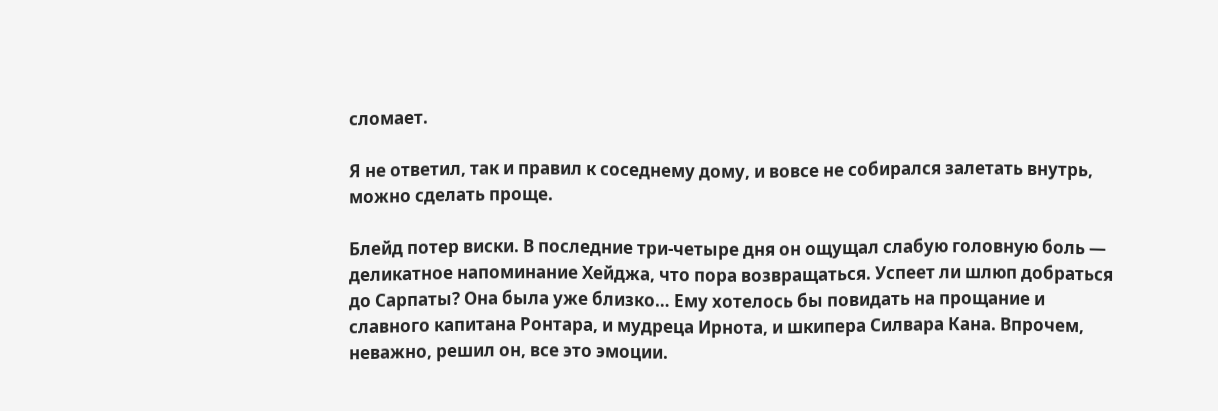сломает.

Я не ответил, так и правил к соседнему дому, и вовсе не собирался залетать внутрь, можно сделать проще.

Блейд потер виски. В последние три-четыре дня он ощущал слабую головную боль — деликатное напоминание Хейджа, что пора возвращаться. Успеет ли шлюп добраться до Сарпаты? Она была уже близко… Ему хотелось бы повидать на прощание и славного капитана Ронтара, и мудреца Ирнота, и шкипера Силвара Кана. Впрочем, неважно, решил он, все это эмоции.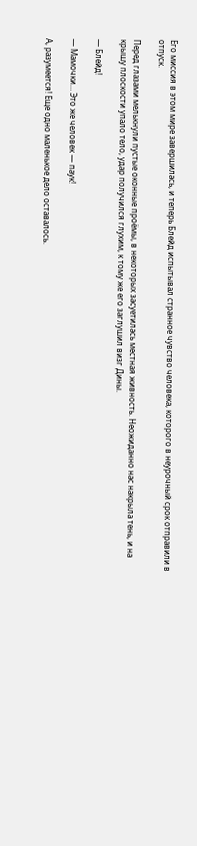Его миссия в этом мире завершилась, и теперь Блейд испытывал странное чувство человека, которого в неурочный срок отправили в отпуск.

Перед глазами мелькнули пустые оконные проёмы, в некоторых засуетилась местная живность. Неожиданно нас накрыла тень, и на крышу плоскости упало тело, удар получился глухим, к тому же его заглушил визг Дины.

— Блейд!

— Мамочки… Это же человек — паук!

А, разумеется! Еще одно маленькое дело оставалось.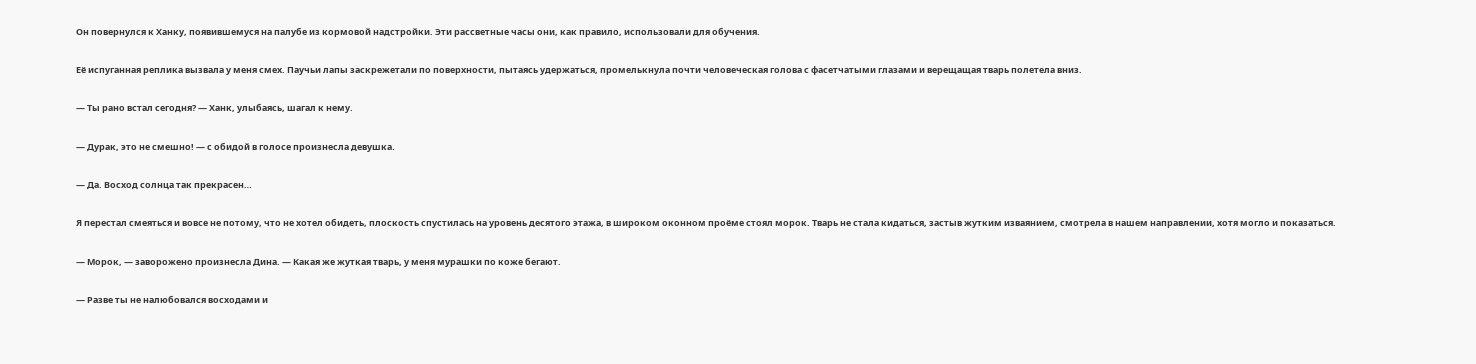Он повернулся к Ханку, появившемуся на палубе из кормовой надстройки. Эти рассветные часы они, как правило, использовали для обучения.

Её испуганная реплика вызвала у меня смех. Паучьи лапы заскрежетали по поверхности, пытаясь удержаться, промелькнула почти человеческая голова с фасетчатыми глазами и верещащая тварь полетела вниз.

— Ты рано встал сегодня? — Ханк, улыбаясь, шагал к нему.

— Дурак, это не смешно! — с обидой в голосе произнесла девушка.

— Да. Восход солнца так прекрасен…

Я перестал смеяться и вовсе не потому, что не хотел обидеть, плоскость спустилась на уровень десятого этажа, в широком оконном проёме стоял морок. Тварь не стала кидаться, застыв жутким изваянием, смотрела в нашем направлении, хотя могло и показаться.

— Морок, — заворожено произнесла Дина. — Какая же жуткая тварь, у меня мурашки по коже бегают.

— Разве ты не налюбовался восходами и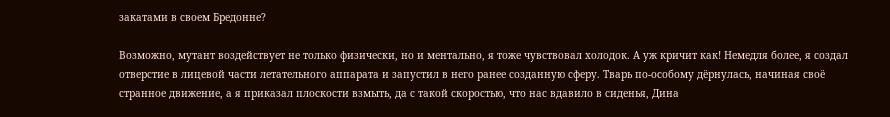закатами в своем Бредонне?

Возможно, мутант воздействует не только физически, но и ментально, я тоже чувствовал холодок. А уж кричит как! Немедля более, я создал отверстие в лицевой части летательного аппарата и запустил в него ранее созданную сферу. Тварь по-особому дёрнулась, начиная своё странное движение, а я приказал плоскости взмыть, да с такой скоростью, что нас вдавило в сиденья, Дина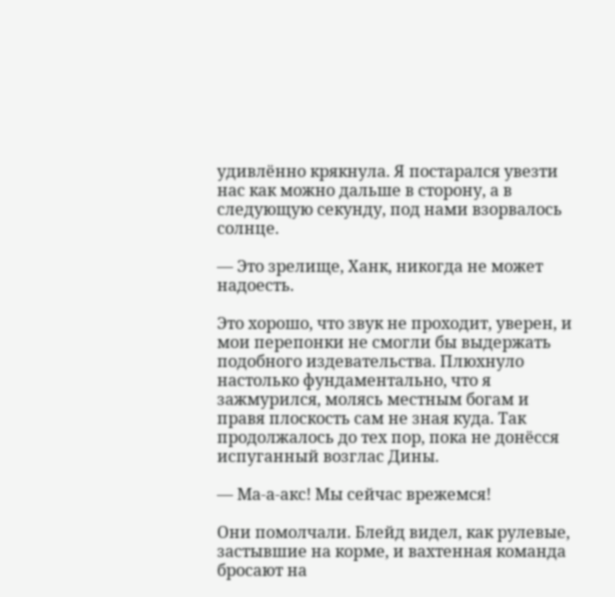удивлённо крякнула. Я постарался увезти нас как можно дальше в сторону, а в следующую секунду, под нами взорвалось солнце.

— Это зрелище, Ханк, никогда не может надоесть.

Это хорошо, что звук не проходит, уверен, и мои перепонки не смогли бы выдержать подобного издевательства. Плюхнуло настолько фундаментально, что я зажмурился, молясь местным богам и правя плоскость сам не зная куда. Так продолжалось до тех пор, пока не донёсся испуганный возглас Дины.

— Ма-а-акс! Мы сейчас врежемся!

Они помолчали. Блейд видел, как рулевые, застывшие на корме, и вахтенная команда бросают на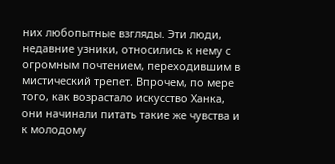них любопытные взгляды. Эти люди, недавние узники, относились к нему с огромным почтением, переходившим в мистический трепет. Впрочем, по мере того, как возрастало искусство Ханка, они начинали питать такие же чувства и к молодому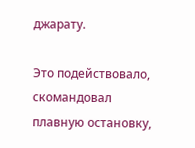джарату.

Это подействовало, скомандовал плавную остановку,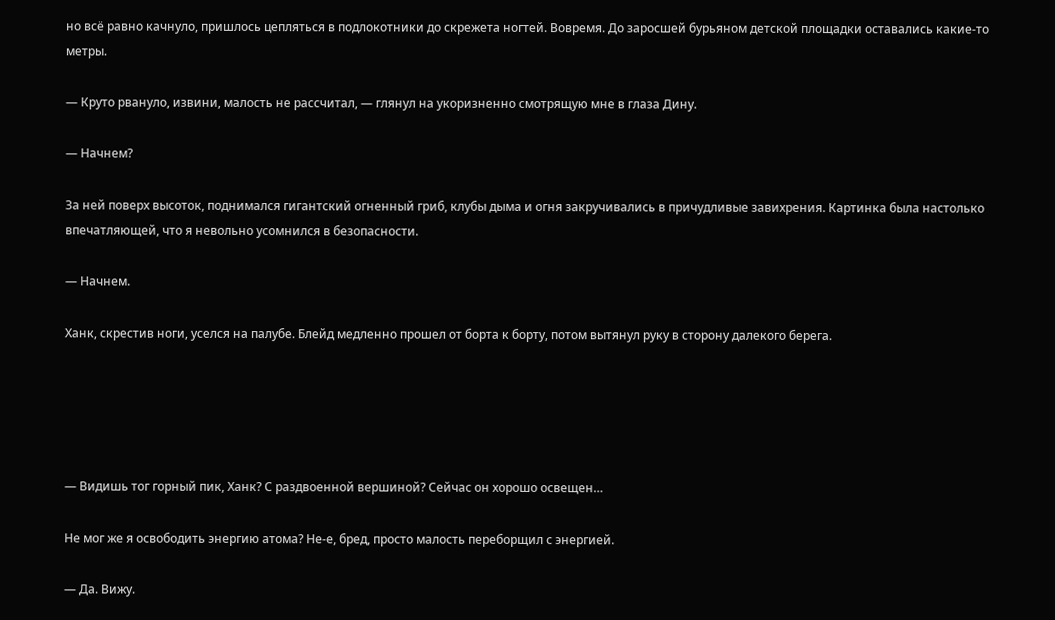но всё равно качнуло, пришлось цепляться в подлокотники до скрежета ногтей. Вовремя. До заросшей бурьяном детской площадки оставались какие-то метры.

— Круто рвануло, извини, малость не рассчитал, — глянул на укоризненно смотрящую мне в глаза Дину.

— Начнем?

За ней поверх высоток, поднимался гигантский огненный гриб, клубы дыма и огня закручивались в причудливые завихрения. Картинка была настолько впечатляющей, что я невольно усомнился в безопасности.

— Начнем.

Ханк, скрестив ноги, уселся на палубе. Блейд медленно прошел от борта к борту, потом вытянул руку в сторону далекого берега.





— Видишь тог горный пик, Ханк? С раздвоенной вершиной? Сейчас он хорошо освещен…

Не мог же я освободить энергию атома? Не-е, бред, просто малость переборщил с энергией.

— Да. Вижу.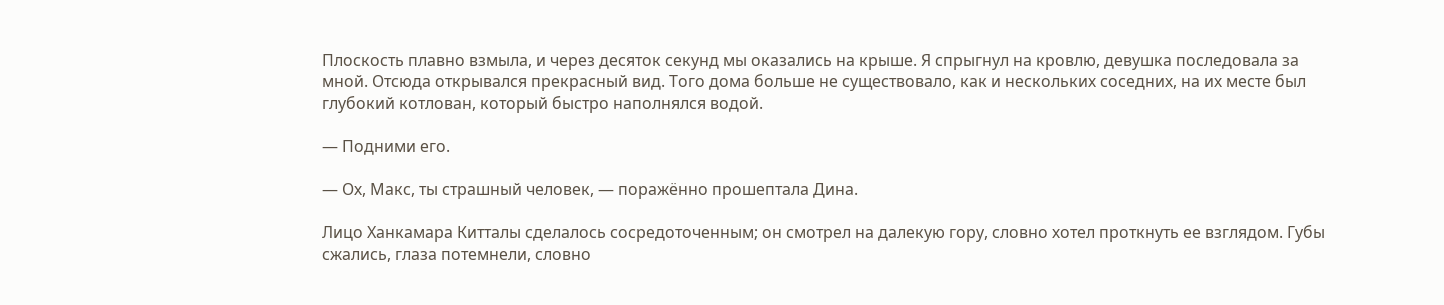Плоскость плавно взмыла, и через десяток секунд мы оказались на крыше. Я спрыгнул на кровлю, девушка последовала за мной. Отсюда открывался прекрасный вид. Того дома больше не существовало, как и нескольких соседних, на их месте был глубокий котлован, который быстро наполнялся водой.

— Подними его.

— Ох, Макс, ты страшный человек, — поражённо прошептала Дина.

Лицо Ханкамара Китталы сделалось сосредоточенным; он смотрел на далекую гору, словно хотел проткнуть ее взглядом. Губы сжались, глаза потемнели, словно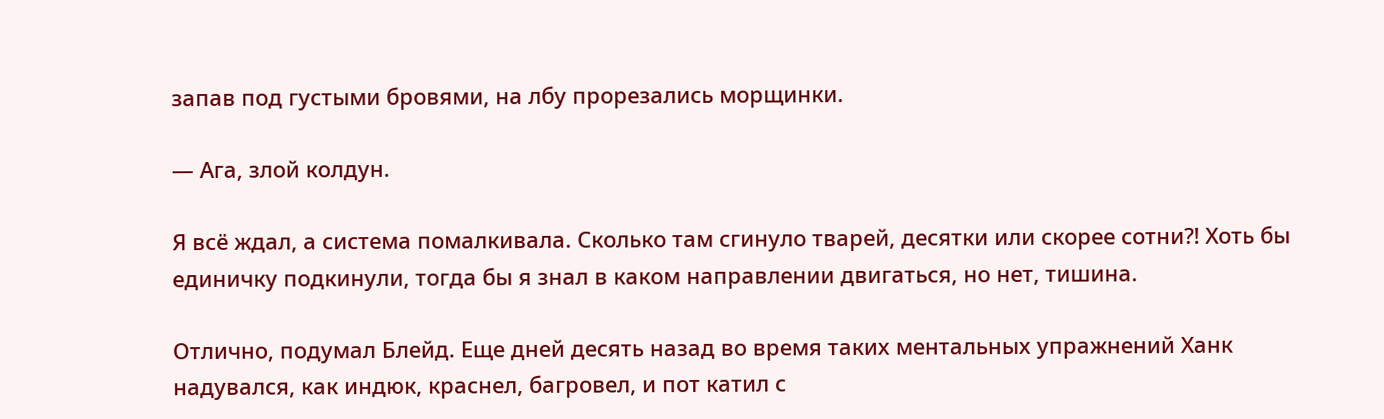запав под густыми бровями, на лбу прорезались морщинки.

— Ага, злой колдун.

Я всё ждал, а система помалкивала. Сколько там сгинуло тварей, десятки или скорее сотни⁈ Хоть бы единичку подкинули, тогда бы я знал в каком направлении двигаться, но нет, тишина.

Отлично, подумал Блейд. Еще дней десять назад во время таких ментальных упражнений Ханк надувался, как индюк, краснел, багровел, и пот катил с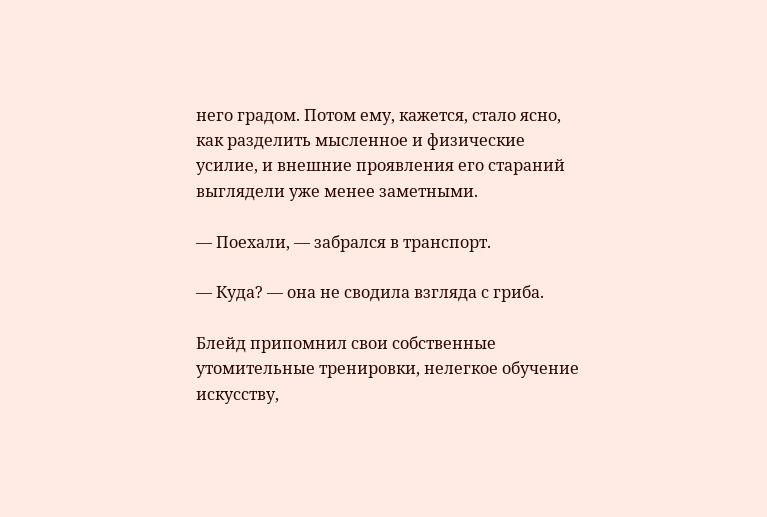него градом. Потом ему, кажется, стало ясно, как разделить мысленное и физические усилие, и внешние проявления его стараний выглядели уже менее заметными.

— Поехали, — забрался в транспорт.

— Куда? — она не сводила взгляда с гриба.

Блейд припомнил свои собственные утомительные тренировки, нелегкое обучение искусству,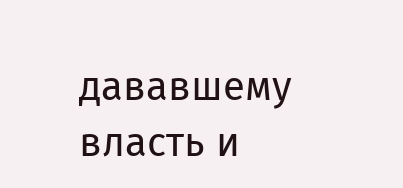дававшему власть и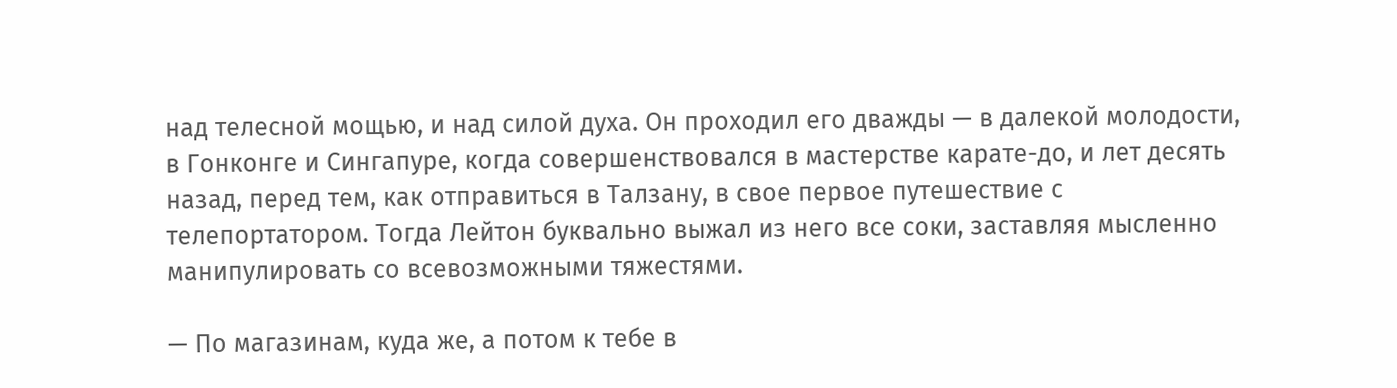над телесной мощью, и над силой духа. Он проходил его дважды — в далекой молодости, в Гонконге и Сингапуре, когда совершенствовался в мастерстве карате-до, и лет десять назад, перед тем, как отправиться в Талзану, в свое первое путешествие с телепортатором. Тогда Лейтон буквально выжал из него все соки, заставляя мысленно манипулировать со всевозможными тяжестями.

— По магазинам, куда же, а потом к тебе в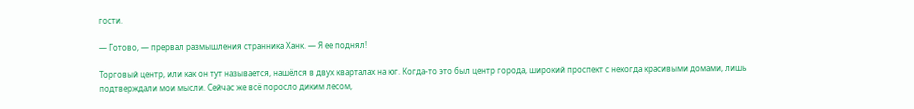гости.

— Готово, — прервал размышления странника Ханк. — Я ее поднял!

Торговый центр, или как он тут называется, нашёлся в двух кварталах на юг. Когда-то это был центр города, широкий проспект с некогда красивыми домами, лишь подтверждали мои мысли. Сейчас же всё поросло диким лесом,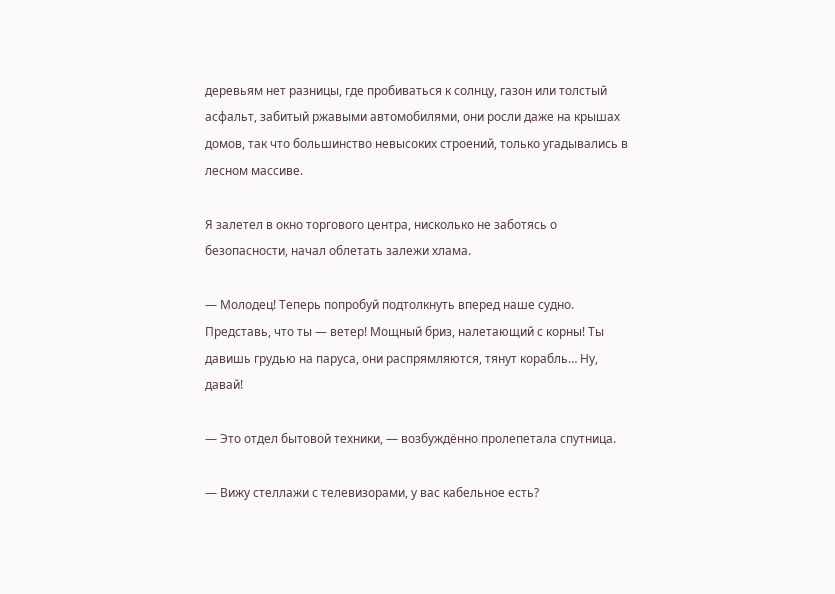деревьям нет разницы, где пробиваться к солнцу, газон или толстый асфальт, забитый ржавыми автомобилями, они росли даже на крышах домов, так что большинство невысоких строений, только угадывались в лесном массиве.

Я залетел в окно торгового центра, нисколько не заботясь о безопасности, начал облетать залежи хлама.

— Молодец! Теперь попробуй подтолкнуть вперед наше судно. Представь, что ты — ветер! Мощный бриз, налетающий с корны! Ты давишь грудью на паруса, они распрямляются, тянут корабль… Ну, давай!

— Это отдел бытовой техники, — возбуждённо пролепетала спутница.

— Вижу стеллажи с телевизорами, у вас кабельное есть?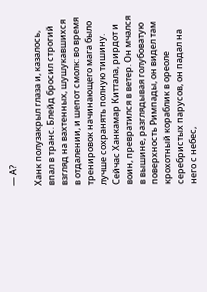— А?

Ханк полузакрыл глаза и, казалось, впал в транс. Блейд бросил строгий взгляд на вахтенных, шушукавшихся в отдалении, и шепот смолк: во время тренировок начинающего мага было лучше сохранять полную тишину. Сейчас Ханкамар Киттала, рирдот и воин, превратился в ветер. Он мчался в вышине, разглядывая голубоватую поверхность Римпады, он видел там крохотный кораблик в ореоле серебристых парусов, он падал на него с небес,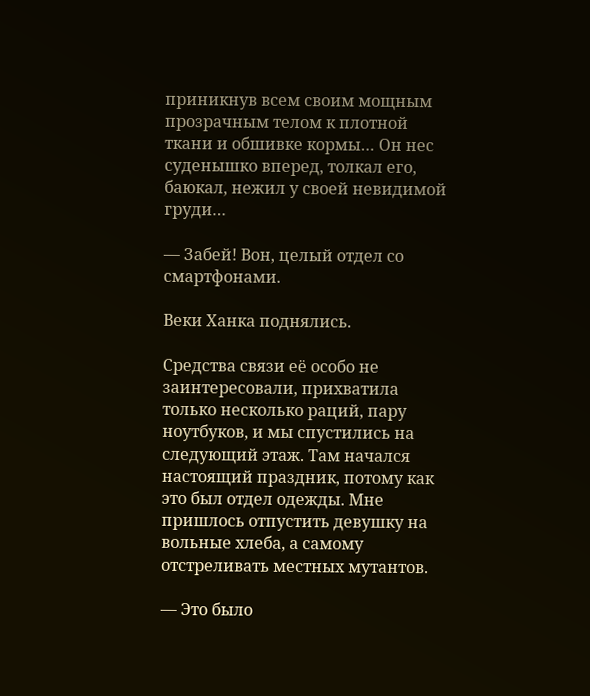приникнув всем своим мощным прозрачным телом к плотной ткани и обшивке кормы… Он нес суденышко вперед, толкал его, баюкал, нежил у своей невидимой груди…

— Забей! Вон, целый отдел со смартфонами.

Веки Ханка поднялись.

Средства связи её особо не заинтересовали, прихватила только несколько раций, пару ноутбуков, и мы спустились на следующий этаж. Там начался настоящий праздник, потому как это был отдел одежды. Мне пришлось отпустить девушку на вольные хлеба, а самому отстреливать местных мутантов.

— Это было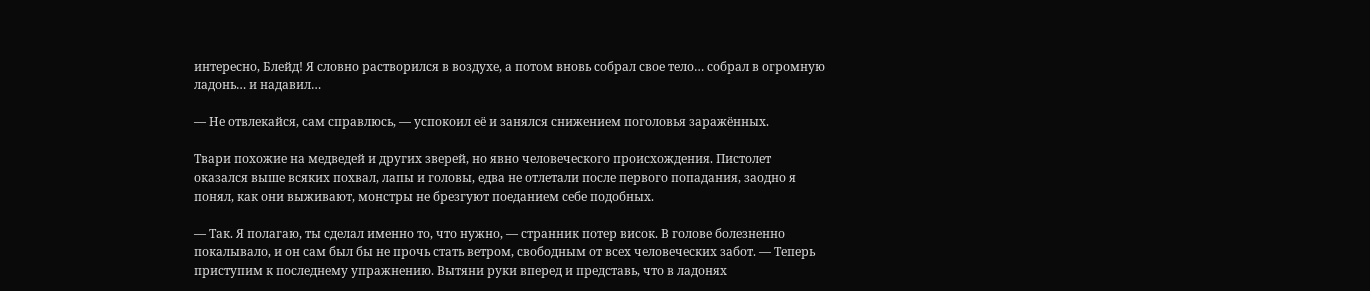интересно, Блейд! Я словно растворился в воздухе, а потом вновь собрал свое тело… собрал в огромную ладонь… и надавил…

— Не отвлекайся, сам справлюсь, — успокоил её и занялся снижением поголовья заражённых.

Твари похожие на медведей и других зверей, но явно человеческого происхождения. Пистолет оказался выше всяких похвал, лапы и головы, едва не отлетали после первого попадания, заодно я понял, как они выживают, монстры не брезгуют поеданием себе подобных.

— Так. Я полагаю, ты сделал именно то, что нужно, — странник потер висок. В голове болезненно покалывало, и он сам был бы не прочь стать ветром, свободным от всех человеческих забот. — Теперь приступим к последнему упражнению. Вытяни руки вперед и представь, что в ладонях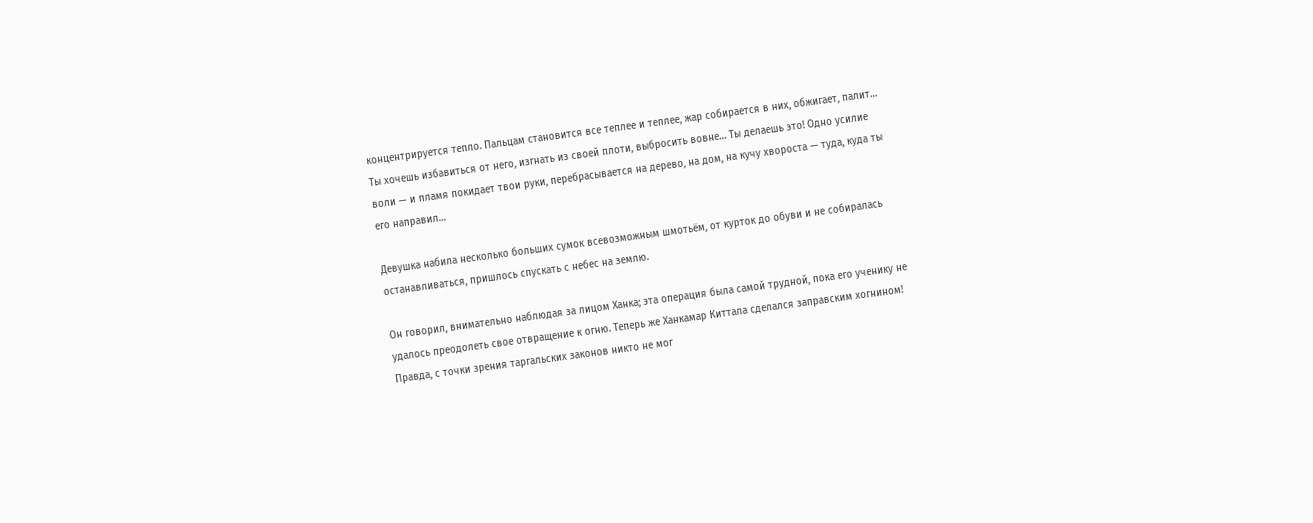концентрируется тепло. Пальцам становится все теплее и теплее, жар собирается в них, обжигает, палит… Ты хочешь избавиться от него, изгнать из своей плоти, выбросить вовне… Ты делаешь это! Одно усилие воли — и пламя покидает твои руки, перебрасывается на дерево, на дом, на кучу хвороста — туда, куда ты его направил…

Девушка набила несколько больших сумок всевозможным шмотьём, от курток до обуви и не собиралась останавливаться, пришлось спускать с небес на землю.

Он говорил, внимательно наблюдая за лицом Ханка; эта операция была самой трудной, пока его ученику не удалось преодолеть свое отвращение к огню. Теперь же Ханкамар Киттала сделался заправским хогнином! Правда, с точки зрения таргальских законов никто не мог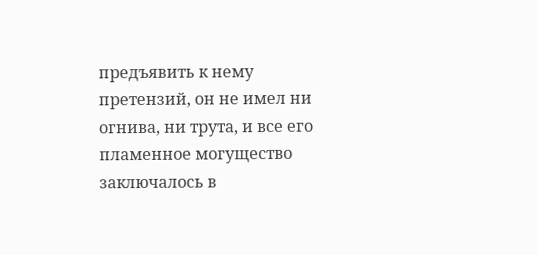предъявить к нему претензий, он не имел ни огнива, ни трута, и все его пламенное могущество заключалось в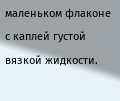маленьком флаконе с каплей густой вязкой жидкости.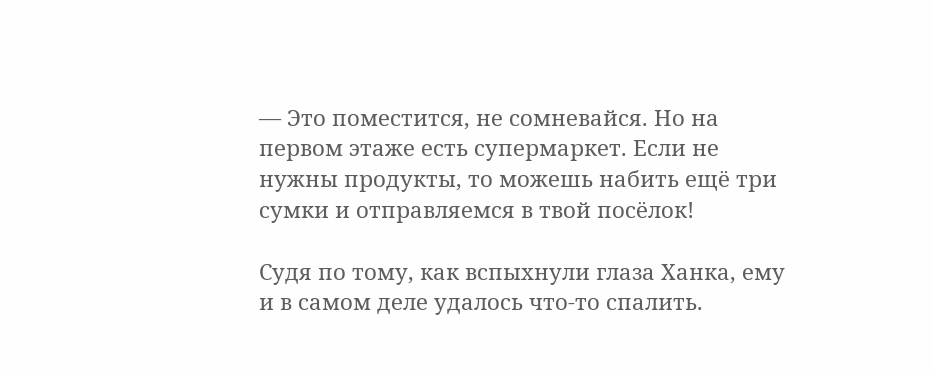— Это поместится, не сомневайся. Но на первом этаже есть супермаркет. Если не нужны продукты, то можешь набить ещё три сумки и отправляемся в твой посёлок!

Судя по тому, как вспыхнули глаза Ханка, ему и в самом деле удалось что-то спалить.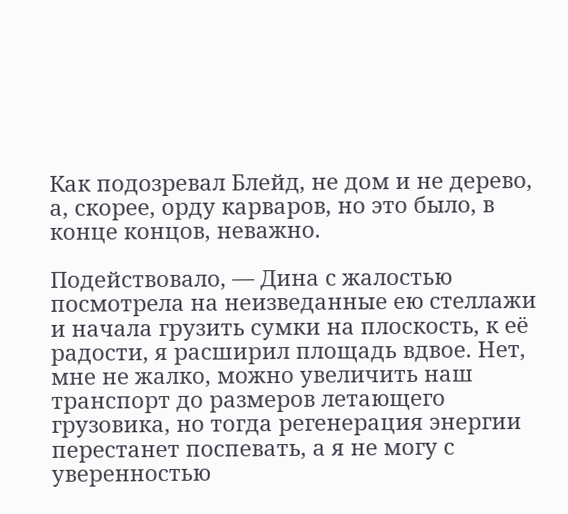Как подозревал Блейд, не дом и не дерево, а, скорее, орду карваров, но это было, в конце концов, неважно.

Подействовало, — Дина с жалостью посмотрела на неизведанные ею стеллажи и начала грузить сумки на плоскость, к её радости, я расширил площадь вдвое. Нет, мне не жалко, можно увеличить наш транспорт до размеров летающего грузовика, но тогда регенерация энергии перестанет поспевать, а я не могу с уверенностью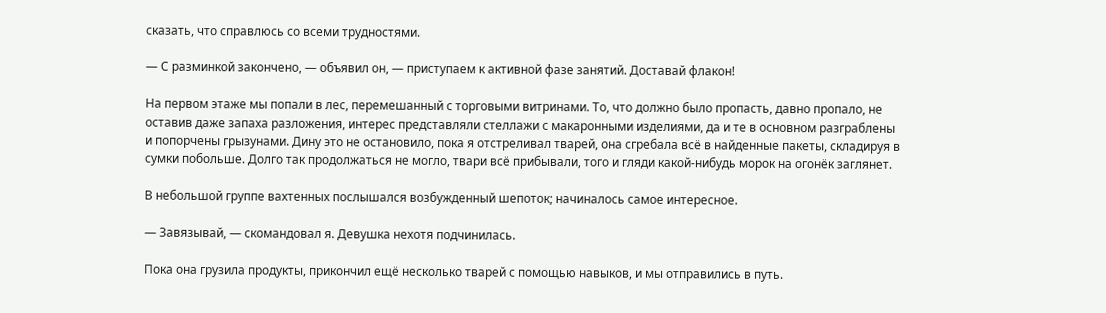сказать, что справлюсь со всеми трудностями.

— С разминкой закончено, — объявил он, — приступаем к активной фазе занятий. Доставай флакон!

На первом этаже мы попали в лес, перемешанный с торговыми витринами. То, что должно было пропасть, давно пропало, не оставив даже запаха разложения, интерес представляли стеллажи с макаронными изделиями, да и те в основном разграблены и попорчены грызунами. Дину это не остановило, пока я отстреливал тварей, она сгребала всё в найденные пакеты, складируя в сумки побольше. Долго так продолжаться не могло, твари всё прибывали, того и гляди какой-нибудь морок на огонёк заглянет.

В небольшой группе вахтенных послышался возбужденный шепоток; начиналось самое интересное.

— Завязывай, — скомандовал я. Девушка нехотя подчинилась.

Пока она грузила продукты, прикончил ещё несколько тварей с помощью навыков, и мы отправились в путь.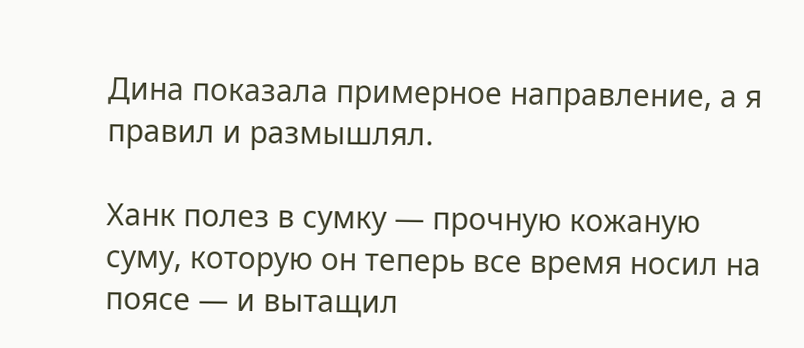Дина показала примерное направление, а я правил и размышлял.

Ханк полез в сумку — прочную кожаную суму, которую он теперь все время носил на поясе — и вытащил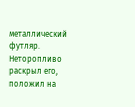металлический футляр. Неторопливо раскрыл его, положил на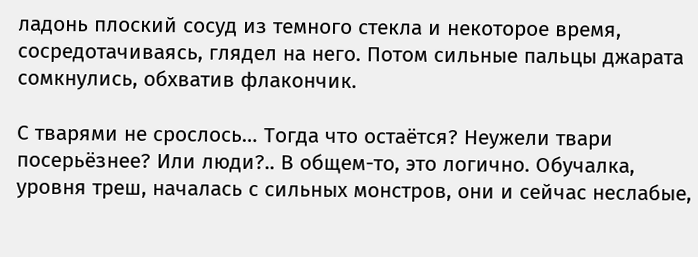ладонь плоский сосуд из темного стекла и некоторое время, сосредотачиваясь, глядел на него. Потом сильные пальцы джарата сомкнулись, обхватив флакончик.

С тварями не срослось… Тогда что остаётся? Неужели твари посерьёзнее? Или люди?.. В общем-то, это логично. Обучалка, уровня треш, началась с сильных монстров, они и сейчас неслабые,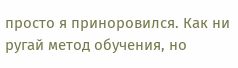просто я приноровился. Как ни ругай метод обучения, но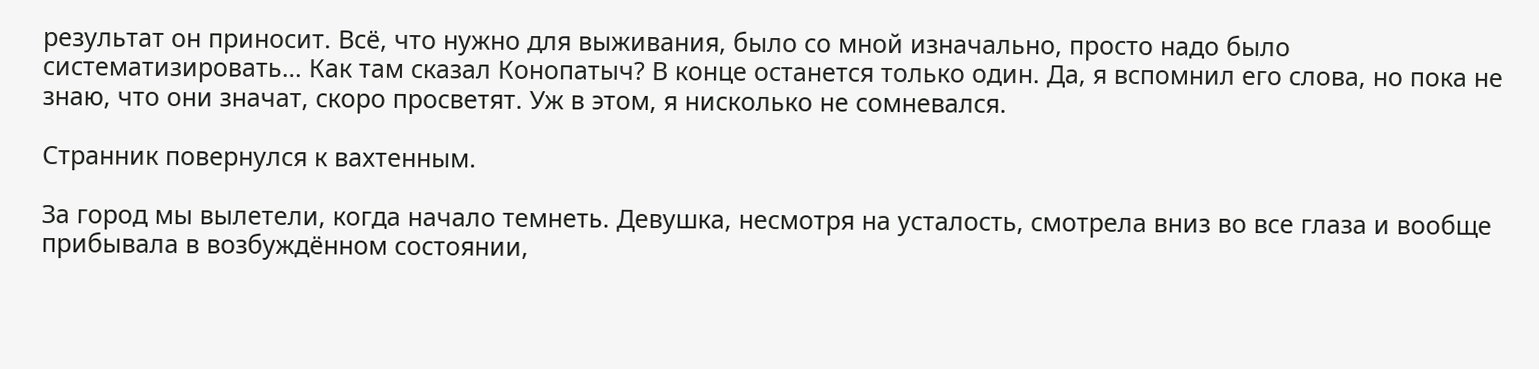результат он приносит. Всё, что нужно для выживания, было со мной изначально, просто надо было систематизировать… Как там сказал Конопатыч? В конце останется только один. Да, я вспомнил его слова, но пока не знаю, что они значат, скоро просветят. Уж в этом, я нисколько не сомневался.

Странник повернулся к вахтенным.

За город мы вылетели, когда начало темнеть. Девушка, несмотря на усталость, смотрела вниз во все глаза и вообще прибывала в возбуждённом состоянии,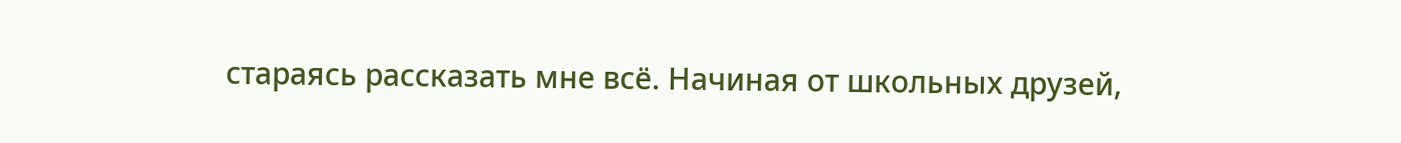стараясь рассказать мне всё. Начиная от школьных друзей,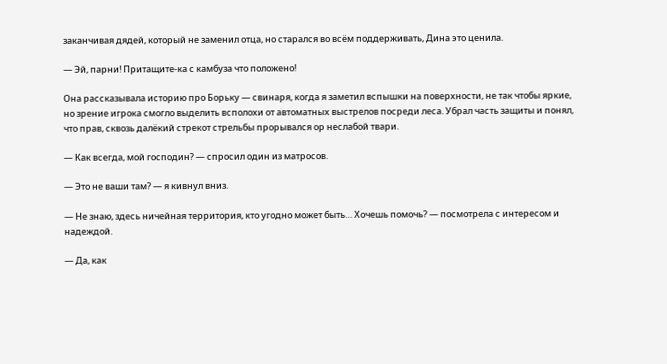заканчивая дядей, который не заменил отца, но старался во всём поддерживать, Дина это ценила.

— Эй, парни! Притащите-ка с камбуза что положено!

Она рассказывала историю про Борьку — свинаря, когда я заметил вспышки на поверхности, не так чтобы яркие, но зрение игрока смогло выделить всполохи от автоматных выстрелов посреди леса. Убрал часть защиты и понял, что прав, сквозь далёкий стрекот стрельбы прорывался ор неслабой твари.

— Как всегда, мой господин? — спросил один из матросов.

— Это не ваши там? — я кивнул вниз.

— Не знаю, здесь ничейная территория, кто угодно может быть… Хочешь помочь? — посмотрела с интересом и надеждой.

— Да, как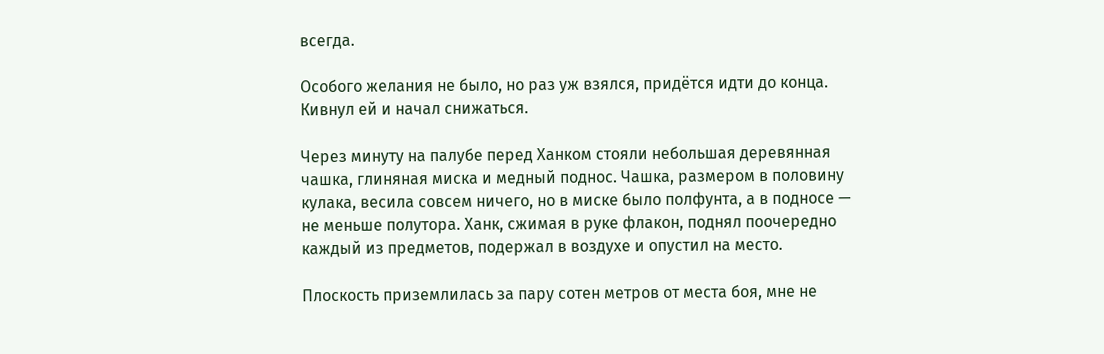всегда.

Особого желания не было, но раз уж взялся, придётся идти до конца. Кивнул ей и начал снижаться.

Через минуту на палубе перед Ханком стояли небольшая деревянная чашка, глиняная миска и медный поднос. Чашка, размером в половину кулака, весила совсем ничего, но в миске было полфунта, а в подносе — не меньше полутора. Ханк, сжимая в руке флакон, поднял поочередно каждый из предметов, подержал в воздухе и опустил на место.

Плоскость приземлилась за пару сотен метров от места боя, мне не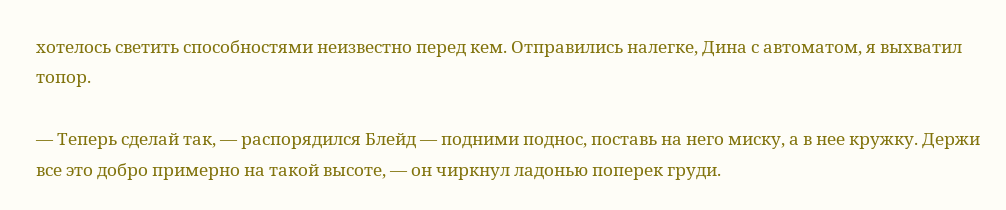хотелось светить способностями неизвестно перед кем. Отправились налегке, Дина с автоматом, я выхватил топор.

— Теперь сделай так, — распорядился Блейд — подними поднос, поставь на него миску, а в нее кружку. Держи все это добро примерно на такой высоте, — он чиркнул ладонью поперек груди.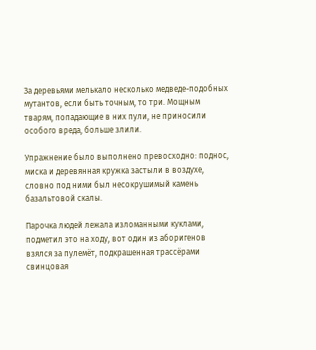За деревьями мелькало несколько медведе-подобных мутантов, если быть точным, то три. Мощным тварям, попадающие в них пули, не приносили особого вреда, больше злили.

Упражнение было выполнено превосходно: поднос, миска и деревянная кружка застыли в воздухе, словно под ними был несокрушимый камень базальтовой скалы.

Парочка людей лежала изломанными куклами, подметил это на ходу, вот один из аборигенов взялся за пулемёт, подкрашенная трассёрами свинцовая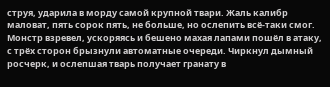струя, ударила в морду самой крупной твари. Жаль калибр маловат, пять сорок пять, не больше, но ослепить всё-таки смог. Монстр взревел, ускоряясь и бешено махая лапами пошёл в атаку, с трёх сторон брызнули автоматные очереди. Чиркнул дымный росчерк, и ослепшая тварь получает гранату в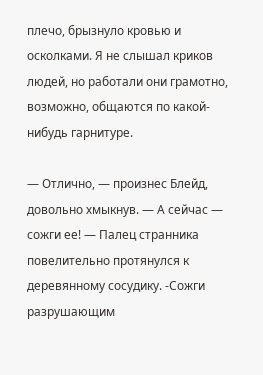плечо, брызнуло кровью и осколками. Я не слышал криков людей, но работали они грамотно, возможно, общаются по какой-нибудь гарнитуре.

— Отлично, — произнес Блейд, довольно хмыкнув. — А сейчас — сожги ее! — Палец странника повелительно протянулся к деревянному сосудику. -Сожги разрушающим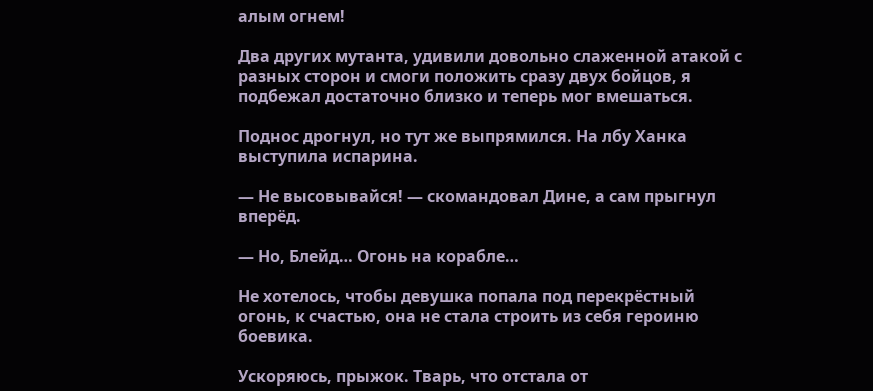алым огнем!

Два других мутанта, удивили довольно слаженной атакой с разных сторон и смоги положить сразу двух бойцов, я подбежал достаточно близко и теперь мог вмешаться.

Поднос дрогнул, но тут же выпрямился. На лбу Ханка выступила испарина.

— Не высовывайся! — скомандовал Дине, а сам прыгнул вперёд.

— Но, Блейд… Огонь на корабле…

Не хотелось, чтобы девушка попала под перекрёстный огонь, к счастью, она не стала строить из себя героиню боевика.

Ускоряюсь, прыжок. Тварь, что отстала от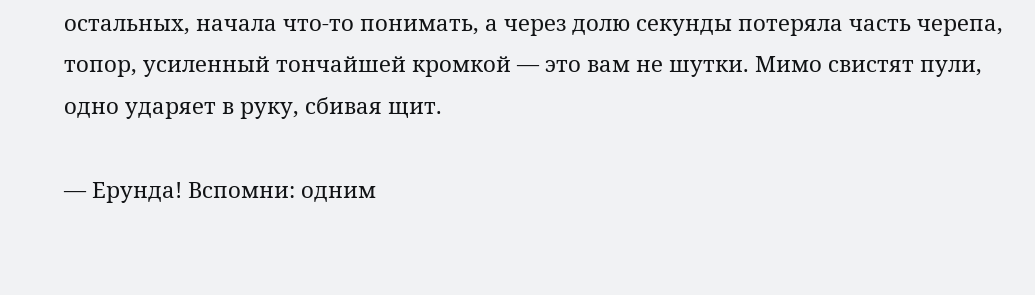остальных, начала что-то понимать, а через долю секунды потеряла часть черепа, топор, усиленный тончайшей кромкой — это вам не шутки. Мимо свистят пули, одно ударяет в руку, сбивая щит.

— Ерунда! Вспомни: одним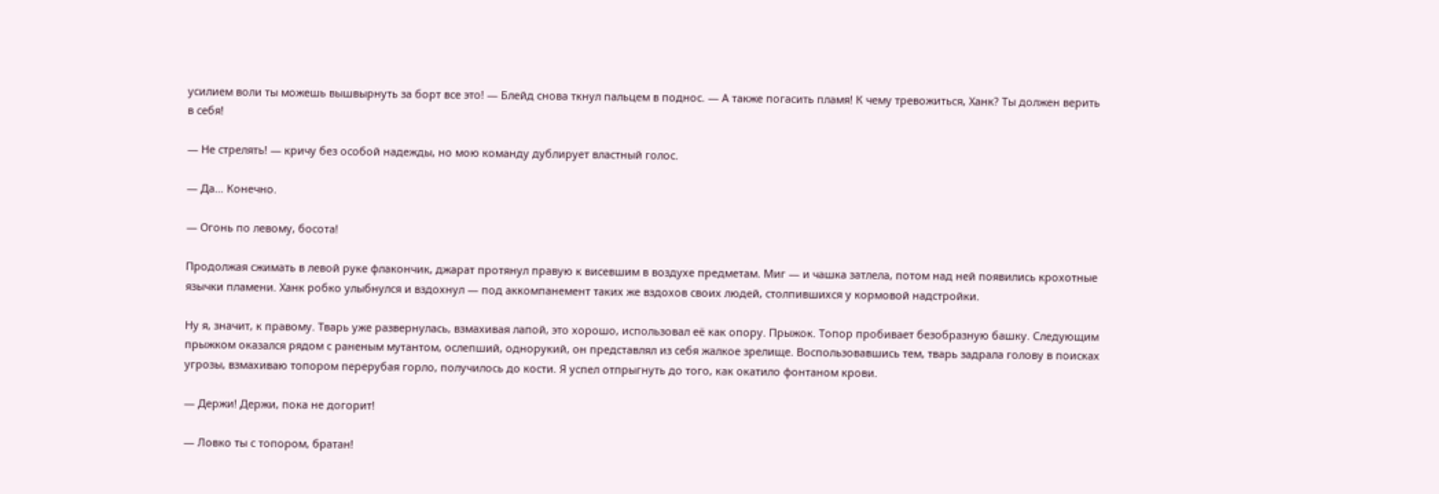усилием воли ты можешь вышвырнуть за борт все это! — Блейд снова ткнул пальцем в поднос. — А также погасить пламя! К чему тревожиться, Ханк? Ты должен верить в себя!

— Не стрелять! — кричу без особой надежды, но мою команду дублирует властный голос.

— Да… Конечно.

— Огонь по левому, босота!

Продолжая сжимать в левой руке флакончик, джарат протянул правую к висевшим в воздухе предметам. Миг — и чашка затлела, потом над ней появились крохотные язычки пламени. Ханк робко улыбнулся и вздохнул — под аккомпанемент таких же вздохов своих людей, столпившихся у кормовой надстройки.

Ну я, значит, к правому. Тварь уже развернулась, взмахивая лапой, это хорошо, использовал её как опору. Прыжок. Топор пробивает безобразную башку. Следующим прыжком оказался рядом с раненым мутантом, ослепший, однорукий, он представлял из себя жалкое зрелище. Воспользовавшись тем, тварь задрала голову в поисках угрозы, взмахиваю топором перерубая горло, получилось до кости. Я успел отпрыгнуть до того, как окатило фонтаном крови.

— Держи! Держи, пока не догорит!

— Ловко ты с топором, братан!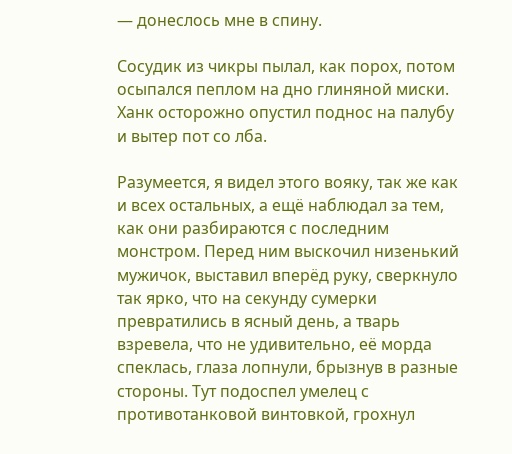— донеслось мне в спину.

Сосудик из чикры пылал, как порох, потом осыпался пеплом на дно глиняной миски. Ханк осторожно опустил поднос на палубу и вытер пот со лба.

Разумеется, я видел этого вояку, так же как и всех остальных, а ещё наблюдал за тем, как они разбираются с последним монстром. Перед ним выскочил низенький мужичок, выставил вперёд руку, сверкнуло так ярко, что на секунду сумерки превратились в ясный день, а тварь взревела, что не удивительно, её морда спеклась, глаза лопнули, брызнув в разные стороны. Тут подоспел умелец с противотанковой винтовкой, грохнул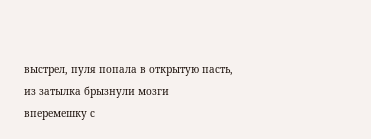выстрел, пуля попала в открытую пасть, из затылка брызнули мозги вперемешку с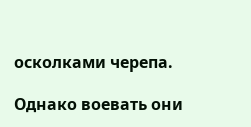осколками черепа.

Однако воевать они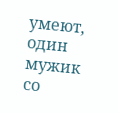умеют, один мужик со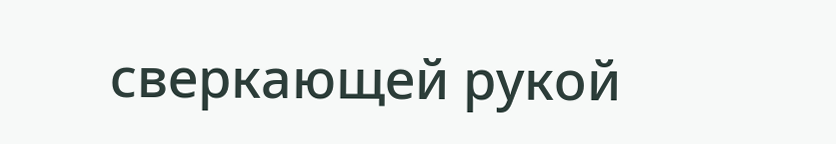сверкающей рукой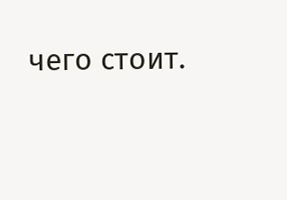чего стоит.